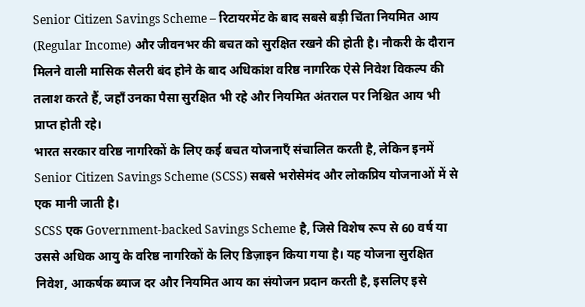Senior Citizen Savings Scheme – रिटायरमेंट के बाद सबसे बड़ी चिंता नियमित आय (Regular Income) और जीवनभर की बचत को सुरक्षित रखने की होती है। नौकरी के दौरान मिलने वाली मासिक सैलरी बंद होने के बाद अधिकांश वरिष्ठ नागरिक ऐसे निवेश विकल्प की तलाश करते हैं, जहाँ उनका पैसा सुरक्षित भी रहे और नियमित अंतराल पर निश्चित आय भी प्राप्त होती रहे।
भारत सरकार वरिष्ठ नागरिकों के लिए कई बचत योजनाएँ संचालित करती है, लेकिन इनमें Senior Citizen Savings Scheme (SCSS) सबसे भरोसेमंद और लोकप्रिय योजनाओं में से एक मानी जाती है।
SCSS एक Government-backed Savings Scheme है, जिसे विशेष रूप से 60 वर्ष या उससे अधिक आयु के वरिष्ठ नागरिकों के लिए डिज़ाइन किया गया है। यह योजना सुरक्षित निवेश, आकर्षक ब्याज दर और नियमित आय का संयोजन प्रदान करती है, इसलिए इसे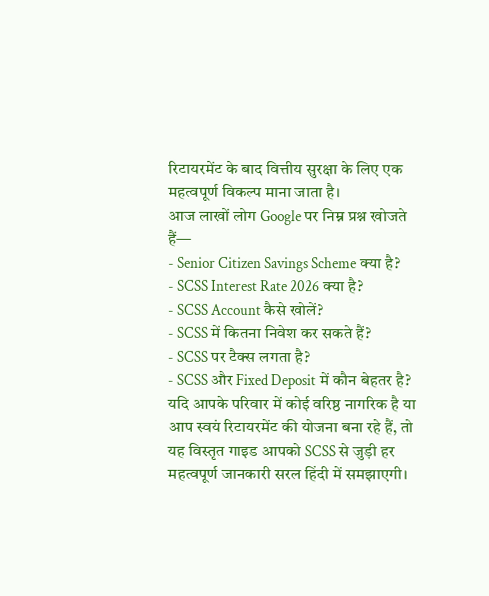रिटायरमेंट के बाद वित्तीय सुरक्षा के लिए एक महत्वपूर्ण विकल्प माना जाता है।
आज लाखों लोग Google पर निम्न प्रश्न खोजते हैं—
- Senior Citizen Savings Scheme क्या है?
- SCSS Interest Rate 2026 क्या है?
- SCSS Account कैसे खोलें?
- SCSS में कितना निवेश कर सकते हैं?
- SCSS पर टैक्स लगता है?
- SCSS और Fixed Deposit में कौन बेहतर है?
यदि आपके परिवार में कोई वरिष्ठ नागरिक है या आप स्वयं रिटायरमेंट की योजना बना रहे हैं, तो यह विस्तृत गाइड आपको SCSS से जुड़ी हर महत्वपूर्ण जानकारी सरल हिंदी में समझाएगी।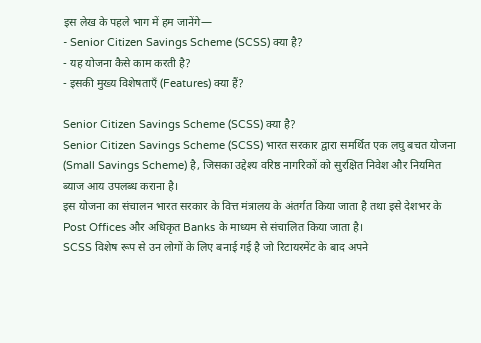इस लेख के पहले भाग में हम जानेंगे—
- Senior Citizen Savings Scheme (SCSS) क्या है?
- यह योजना कैसे काम करती है?
- इसकी मुख्य विशेषताएँ (Features) क्या हैं?

Senior Citizen Savings Scheme (SCSS) क्या है?
Senior Citizen Savings Scheme (SCSS) भारत सरकार द्वारा समर्थित एक लघु बचत योजना (Small Savings Scheme) है, जिसका उद्देश्य वरिष्ठ नागरिकों को सुरक्षित निवेश और नियमित ब्याज आय उपलब्ध कराना है।
इस योजना का संचालन भारत सरकार के वित्त मंत्रालय के अंतर्गत किया जाता है तथा इसे देशभर के Post Offices और अधिकृत Banks के माध्यम से संचालित किया जाता है।
SCSS विशेष रूप से उन लोगों के लिए बनाई गई है जो रिटायरमेंट के बाद अपने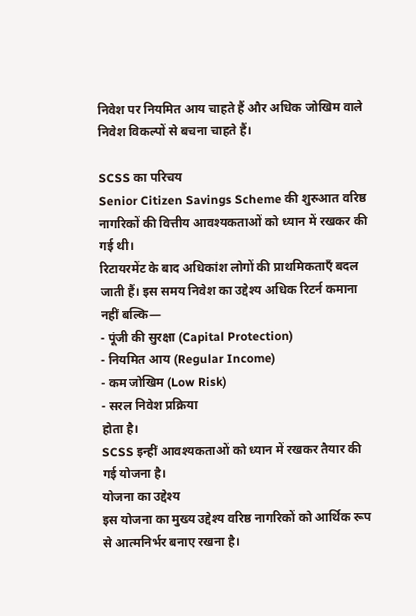निवेश पर नियमित आय चाहते हैं और अधिक जोखिम वाले निवेश विकल्पों से बचना चाहते हैं।

SCSS का परिचय
Senior Citizen Savings Scheme की शुरुआत वरिष्ठ नागरिकों की वित्तीय आवश्यकताओं को ध्यान में रखकर की गई थी।
रिटायरमेंट के बाद अधिकांश लोगों की प्राथमिकताएँ बदल जाती हैं। इस समय निवेश का उद्देश्य अधिक रिटर्न कमाना नहीं बल्कि—
- पूंजी की सुरक्षा (Capital Protection)
- नियमित आय (Regular Income)
- कम जोखिम (Low Risk)
- सरल निवेश प्रक्रिया
होता है।
SCSS इन्हीं आवश्यकताओं को ध्यान में रखकर तैयार की गई योजना है।
योजना का उद्देश्य
इस योजना का मुख्य उद्देश्य वरिष्ठ नागरिकों को आर्थिक रूप से आत्मनिर्भर बनाए रखना है।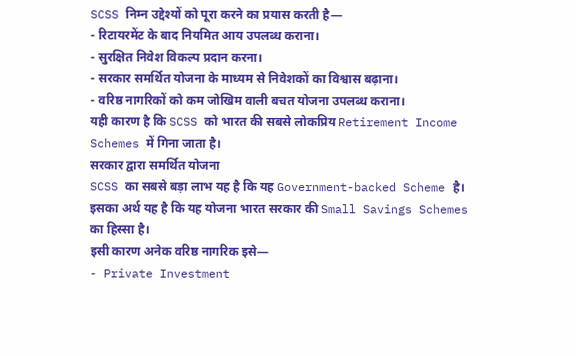SCSS निम्न उद्देश्यों को पूरा करने का प्रयास करती है—
- रिटायरमेंट के बाद नियमित आय उपलब्ध कराना।
- सुरक्षित निवेश विकल्प प्रदान करना।
- सरकार समर्थित योजना के माध्यम से निवेशकों का विश्वास बढ़ाना।
- वरिष्ठ नागरिकों को कम जोखिम वाली बचत योजना उपलब्ध कराना।
यही कारण है कि SCSS को भारत की सबसे लोकप्रिय Retirement Income Schemes में गिना जाता है।
सरकार द्वारा समर्थित योजना
SCSS का सबसे बड़ा लाभ यह है कि यह Government-backed Scheme है।
इसका अर्थ यह है कि यह योजना भारत सरकार की Small Savings Schemes का हिस्सा है।
इसी कारण अनेक वरिष्ठ नागरिक इसे—
- Private Investment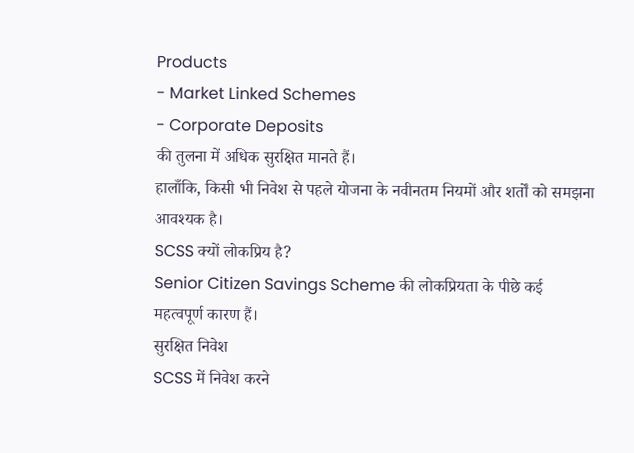Products
- Market Linked Schemes
- Corporate Deposits
की तुलना में अधिक सुरक्षित मानते हैं।
हालाँकि, किसी भी निवेश से पहले योजना के नवीनतम नियमों और शर्तों को समझना आवश्यक है।
SCSS क्यों लोकप्रिय है?
Senior Citizen Savings Scheme की लोकप्रियता के पीछे कई महत्वपूर्ण कारण हैं।
सुरक्षित निवेश
SCSS में निवेश करने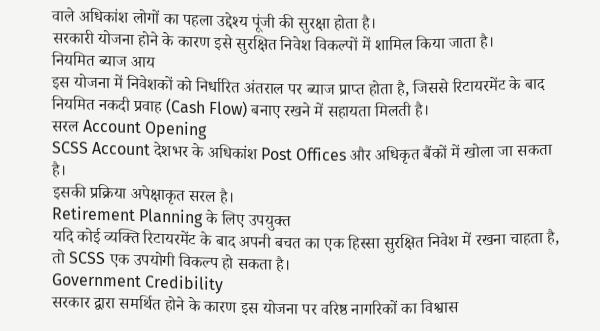वाले अधिकांश लोगों का पहला उद्देश्य पूंजी की सुरक्षा होता है।
सरकारी योजना होने के कारण इसे सुरक्षित निवेश विकल्पों में शामिल किया जाता है।
नियमित ब्याज आय
इस योजना में निवेशकों को निर्धारित अंतराल पर ब्याज प्राप्त होता है, जिससे रिटायरमेंट के बाद नियमित नकदी प्रवाह (Cash Flow) बनाए रखने में सहायता मिलती है।
सरल Account Opening
SCSS Account देशभर के अधिकांश Post Offices और अधिकृत बैंकों में खोला जा सकता है।
इसकी प्रक्रिया अपेक्षाकृत सरल है।
Retirement Planning के लिए उपयुक्त
यदि कोई व्यक्ति रिटायरमेंट के बाद अपनी बचत का एक हिस्सा सुरक्षित निवेश में रखना चाहता है, तो SCSS एक उपयोगी विकल्प हो सकता है।
Government Credibility
सरकार द्वारा समर्थित होने के कारण इस योजना पर वरिष्ठ नागरिकों का विश्वास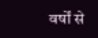वर्षों से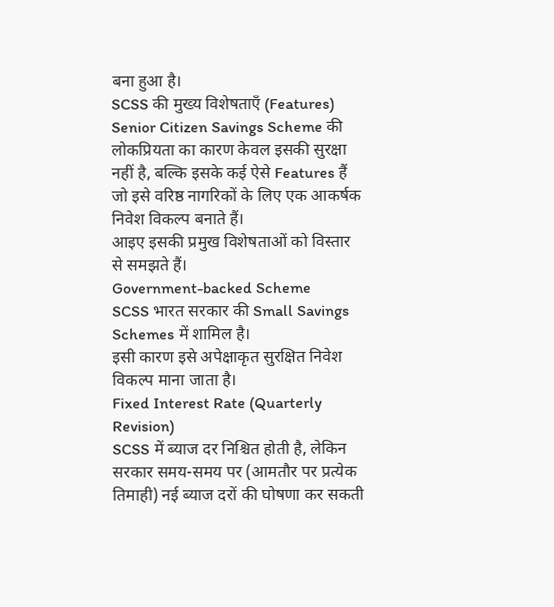बना हुआ है।
SCSS की मुख्य विशेषताएँ (Features)
Senior Citizen Savings Scheme की लोकप्रियता का कारण केवल इसकी सुरक्षा नहीं है, बल्कि इसके कई ऐसे Features हैं जो इसे वरिष्ठ नागरिकों के लिए एक आकर्षक निवेश विकल्प बनाते हैं।
आइए इसकी प्रमुख विशेषताओं को विस्तार से समझते हैं।
Government-backed Scheme
SCSS भारत सरकार की Small Savings Schemes में शामिल है।
इसी कारण इसे अपेक्षाकृत सुरक्षित निवेश विकल्प माना जाता है।
Fixed Interest Rate (Quarterly Revision)
SCSS में ब्याज दर निश्चित होती है, लेकिन सरकार समय-समय पर (आमतौर पर प्रत्येक तिमाही) नई ब्याज दरों की घोषणा कर सकती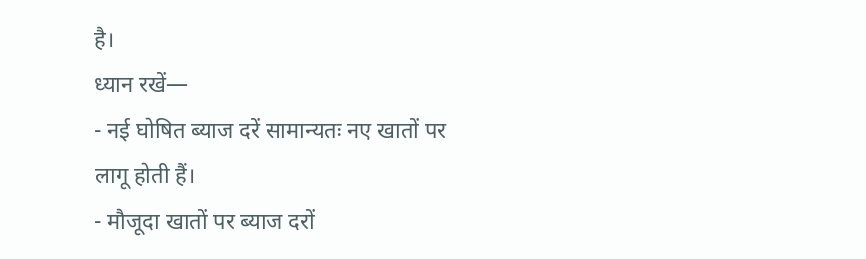है।
ध्यान रखें—
- नई घोषित ब्याज दरें सामान्यतः नए खातों पर लागू होती हैं।
- मौजूदा खातों पर ब्याज दरों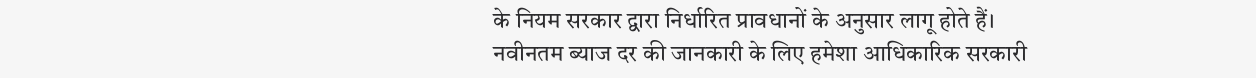के नियम सरकार द्वारा निर्धारित प्रावधानों के अनुसार लागू होते हैं।
नवीनतम ब्याज दर की जानकारी के लिए हमेशा आधिकारिक सरकारी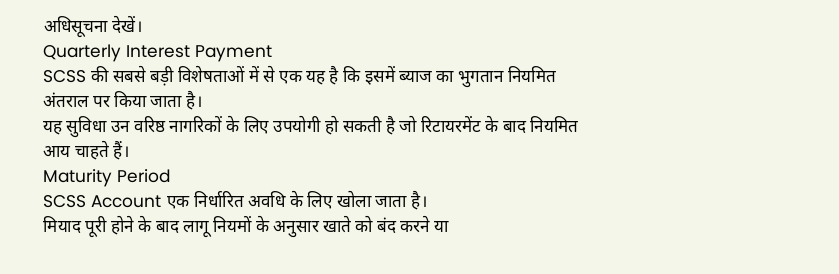अधिसूचना देखें।
Quarterly Interest Payment
SCSS की सबसे बड़ी विशेषताओं में से एक यह है कि इसमें ब्याज का भुगतान नियमित अंतराल पर किया जाता है।
यह सुविधा उन वरिष्ठ नागरिकों के लिए उपयोगी हो सकती है जो रिटायरमेंट के बाद नियमित आय चाहते हैं।
Maturity Period
SCSS Account एक निर्धारित अवधि के लिए खोला जाता है।
मियाद पूरी होने के बाद लागू नियमों के अनुसार खाते को बंद करने या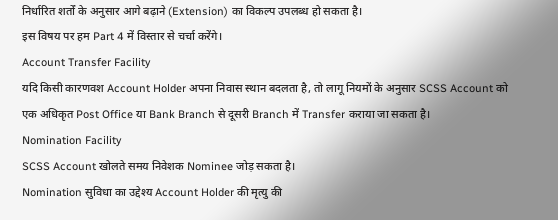निर्धारित शर्तों के अनुसार आगे बढ़ाने (Extension) का विकल्प उपलब्ध हो सकता है।
इस विषय पर हम Part 4 में विस्तार से चर्चा करेंगे।
Account Transfer Facility
यदि किसी कारणवश Account Holder अपना निवास स्थान बदलता है, तो लागू नियमों के अनुसार SCSS Account को एक अधिकृत Post Office या Bank Branch से दूसरी Branch में Transfer कराया जा सकता है।
Nomination Facility
SCSS Account खोलते समय निवेशक Nominee जोड़ सकता है।
Nomination सुविधा का उद्देश्य Account Holder की मृत्यु की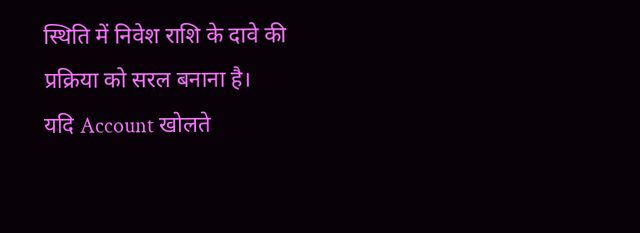स्थिति में निवेश राशि के दावे की प्रक्रिया को सरल बनाना है।
यदि Account खोलते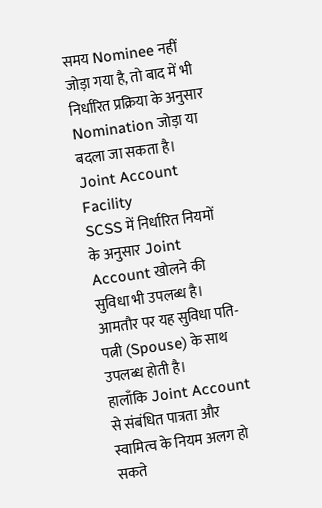समय Nominee नहीं जोड़ा गया है, तो बाद में भी निर्धारित प्रक्रिया के अनुसार Nomination जोड़ा या बदला जा सकता है।
Joint Account Facility
SCSS में निर्धारित नियमों के अनुसार Joint Account खोलने की सुविधा भी उपलब्ध है।
आमतौर पर यह सुविधा पति-पत्नी (Spouse) के साथ उपलब्ध होती है।
हालाँकि Joint Account से संबंधित पात्रता और स्वामित्व के नियम अलग हो सकते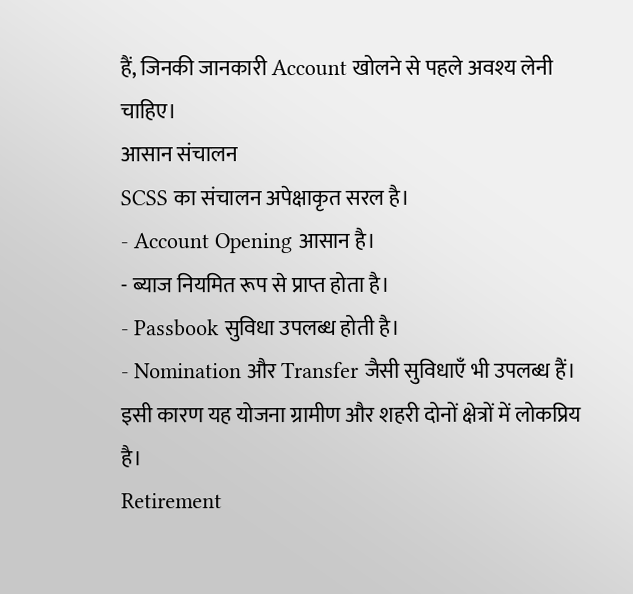हैं, जिनकी जानकारी Account खोलने से पहले अवश्य लेनी चाहिए।
आसान संचालन
SCSS का संचालन अपेक्षाकृत सरल है।
- Account Opening आसान है।
- ब्याज नियमित रूप से प्राप्त होता है।
- Passbook सुविधा उपलब्ध होती है।
- Nomination और Transfer जैसी सुविधाएँ भी उपलब्ध हैं।
इसी कारण यह योजना ग्रामीण और शहरी दोनों क्षेत्रों में लोकप्रिय है।
Retirement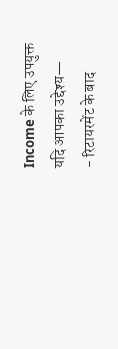Income के लिए उपयुक्त
यदि आपका उद्देश्य—
- रिटायरमेंट के बाद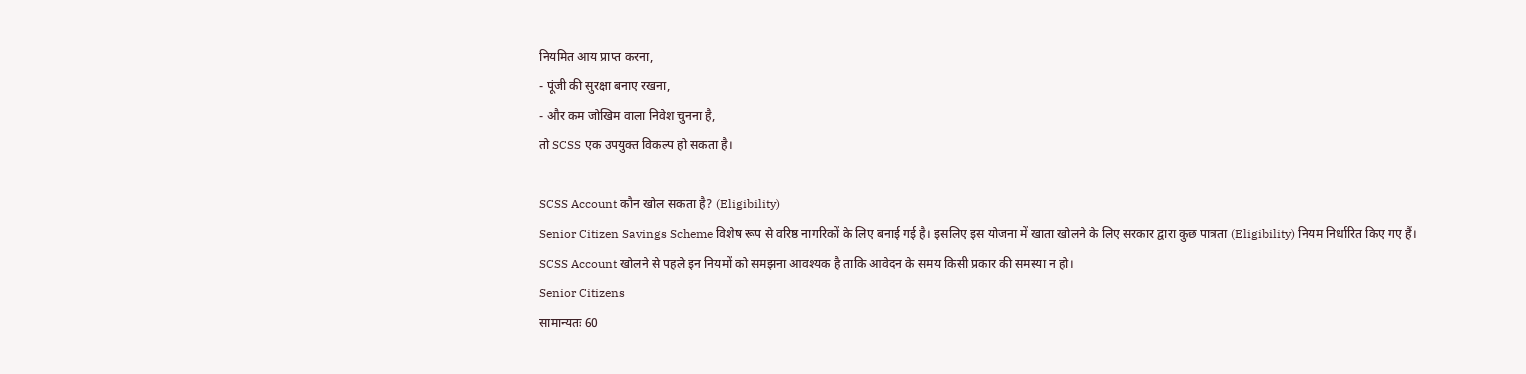नियमित आय प्राप्त करना,
- पूंजी की सुरक्षा बनाए रखना,
- और कम जोखिम वाला निवेश चुनना है,
तो SCSS एक उपयुक्त विकल्प हो सकता है।

SCSS Account कौन खोल सकता है? (Eligibility)
Senior Citizen Savings Scheme विशेष रूप से वरिष्ठ नागरिकों के लिए बनाई गई है। इसलिए इस योजना में खाता खोलने के लिए सरकार द्वारा कुछ पात्रता (Eligibility) नियम निर्धारित किए गए हैं।
SCSS Account खोलने से पहले इन नियमों को समझना आवश्यक है ताकि आवेदन के समय किसी प्रकार की समस्या न हो।
Senior Citizens
सामान्यतः 60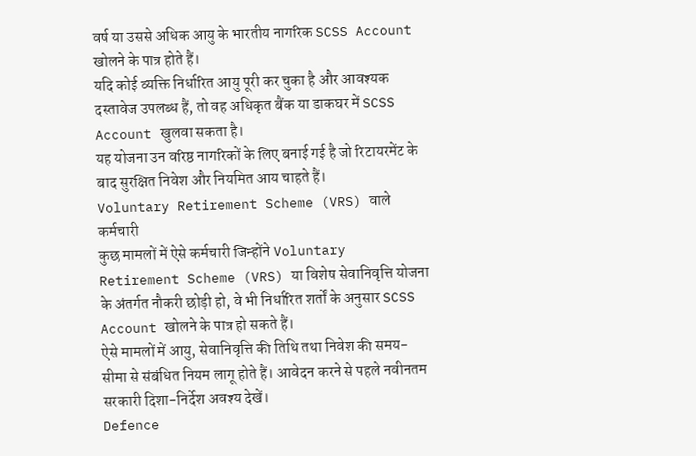वर्ष या उससे अधिक आयु के भारतीय नागरिक SCSS Account खोलने के पात्र होते हैं।
यदि कोई व्यक्ति निर्धारित आयु पूरी कर चुका है और आवश्यक दस्तावेज उपलब्ध हैं, तो वह अधिकृत बैंक या डाकघर में SCSS Account खुलवा सकता है।
यह योजना उन वरिष्ठ नागरिकों के लिए बनाई गई है जो रिटायरमेंट के बाद सुरक्षित निवेश और नियमित आय चाहते हैं।
Voluntary Retirement Scheme (VRS) वाले कर्मचारी
कुछ मामलों में ऐसे कर्मचारी जिन्होंने Voluntary Retirement Scheme (VRS) या विशेष सेवानिवृत्ति योजना के अंतर्गत नौकरी छोड़ी हो, वे भी निर्धारित शर्तों के अनुसार SCSS Account खोलने के पात्र हो सकते हैं।
ऐसे मामलों में आयु, सेवानिवृत्ति की तिथि तथा निवेश की समय-सीमा से संबंधित नियम लागू होते हैं। आवेदन करने से पहले नवीनतम सरकारी दिशा-निर्देश अवश्य देखें।
Defence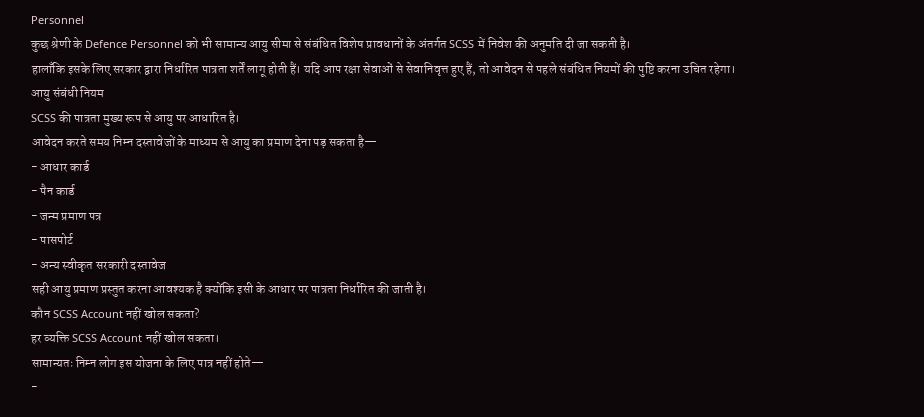Personnel
कुछ श्रेणी के Defence Personnel को भी सामान्य आयु सीमा से संबंधित विशेष प्रावधानों के अंतर्गत SCSS में निवेश की अनुमति दी जा सकती है।
हालाँकि इसके लिए सरकार द्वारा निर्धारित पात्रता शर्तें लागू होती हैं। यदि आप रक्षा सेवाओं से सेवानिवृत्त हुए हैं, तो आवेदन से पहले संबंधित नियमों की पुष्टि करना उचित रहेगा।
आयु संबंधी नियम
SCSS की पात्रता मुख्य रूप से आयु पर आधारित है।
आवेदन करते समय निम्न दस्तावेजों के माध्यम से आयु का प्रमाण देना पड़ सकता है—
- आधार कार्ड
- पैन कार्ड
- जन्म प्रमाण पत्र
- पासपोर्ट
- अन्य स्वीकृत सरकारी दस्तावेज
सही आयु प्रमाण प्रस्तुत करना आवश्यक है क्योंकि इसी के आधार पर पात्रता निर्धारित की जाती है।
कौन SCSS Account नहीं खोल सकता?
हर व्यक्ति SCSS Account नहीं खोल सकता।
सामान्यतः निम्न लोग इस योजना के लिए पात्र नहीं होते—
-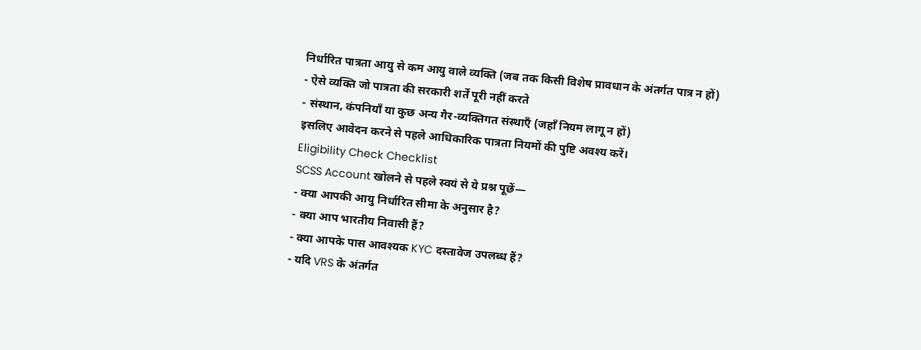निर्धारित पात्रता आयु से कम आयु वाले व्यक्ति (जब तक किसी विशेष प्रावधान के अंतर्गत पात्र न हों)
- ऐसे व्यक्ति जो पात्रता की सरकारी शर्तें पूरी नहीं करते
- संस्थान, कंपनियाँ या कुछ अन्य गैर-व्यक्तिगत संस्थाएँ (जहाँ नियम लागू न हों)
इसलिए आवेदन करने से पहले आधिकारिक पात्रता नियमों की पुष्टि अवश्य करें।
Eligibility Check Checklist
SCSS Account खोलने से पहले स्वयं से ये प्रश्न पूछें—
- क्या आपकी आयु निर्धारित सीमा के अनुसार है?
- क्या आप भारतीय निवासी हैं?
- क्या आपके पास आवश्यक KYC दस्तावेज उपलब्ध हैं?
- यदि VRS के अंतर्गत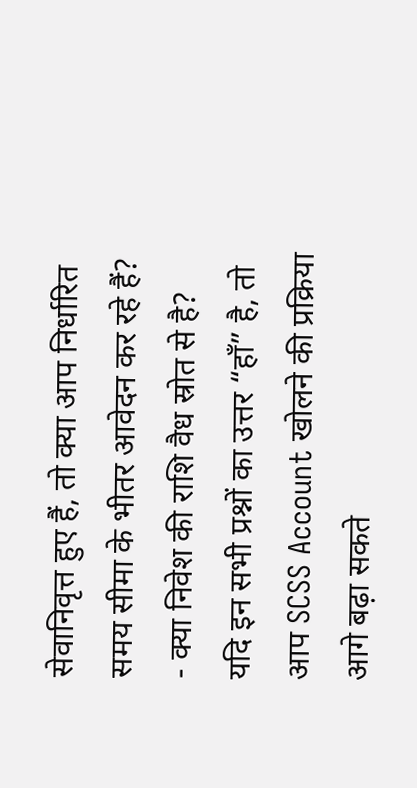सेवानिवृत्त हुए हैं, तो क्या आप निर्धारित समय सीमा के भीतर आवेदन कर रहे हैं?
- क्या निवेश की राशि वैध स्रोत से है?
यदि इन सभी प्रश्नों का उत्तर “हाँ” है, तो आप SCSS Account खोलने की प्रक्रिया आगे बढ़ा सकते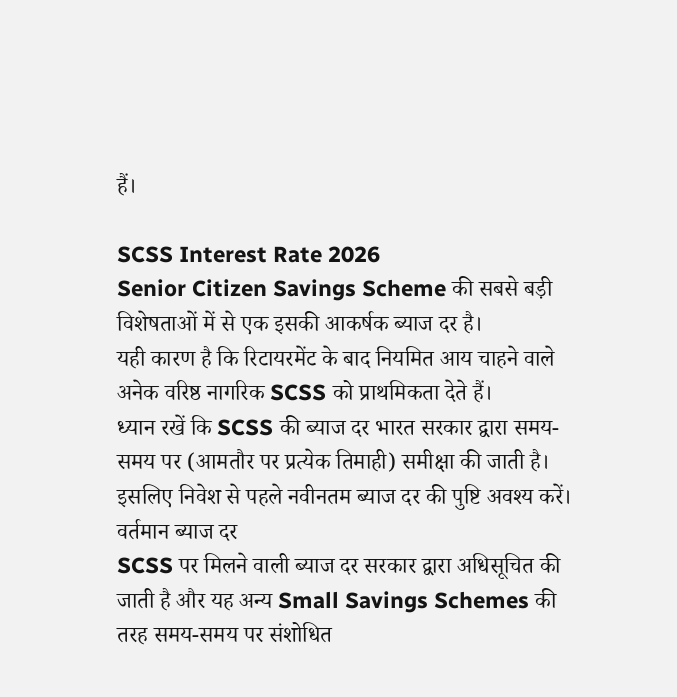हैं।

SCSS Interest Rate 2026
Senior Citizen Savings Scheme की सबसे बड़ी विशेषताओं में से एक इसकी आकर्षक ब्याज दर है।
यही कारण है कि रिटायरमेंट के बाद नियमित आय चाहने वाले अनेक वरिष्ठ नागरिक SCSS को प्राथमिकता देते हैं।
ध्यान रखें कि SCSS की ब्याज दर भारत सरकार द्वारा समय-समय पर (आमतौर पर प्रत्येक तिमाही) समीक्षा की जाती है। इसलिए निवेश से पहले नवीनतम ब्याज दर की पुष्टि अवश्य करें।
वर्तमान ब्याज दर
SCSS पर मिलने वाली ब्याज दर सरकार द्वारा अधिसूचित की जाती है और यह अन्य Small Savings Schemes की तरह समय-समय पर संशोधित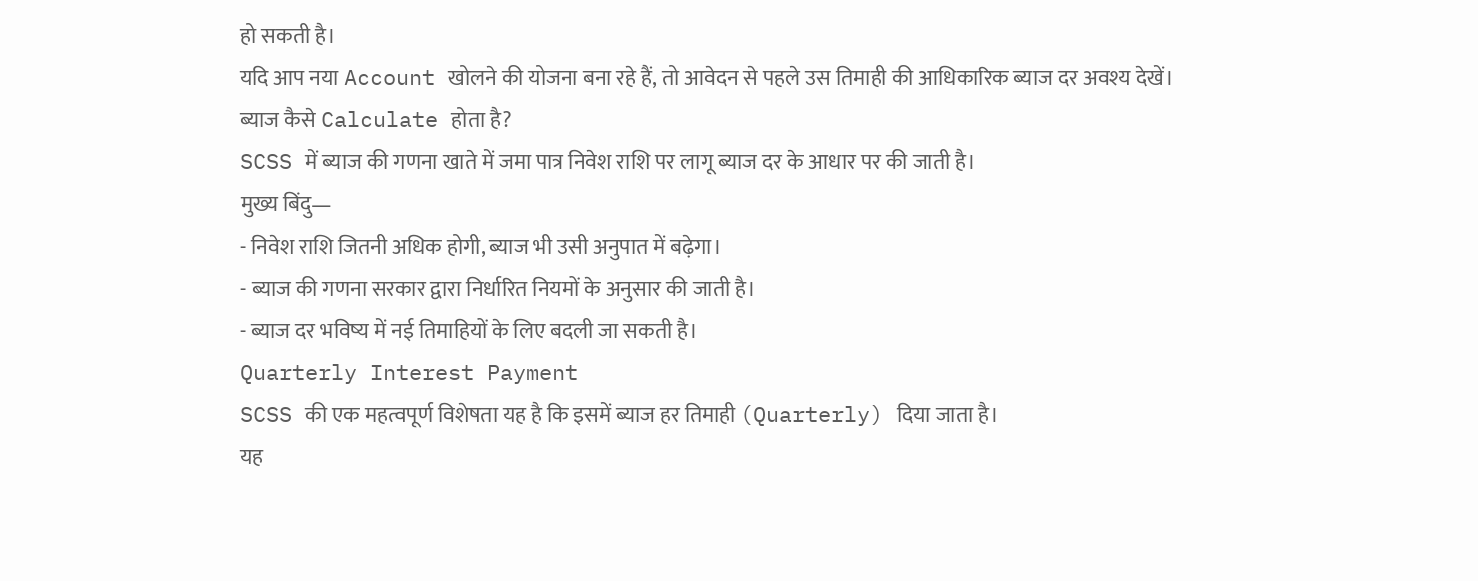हो सकती है।
यदि आप नया Account खोलने की योजना बना रहे हैं, तो आवेदन से पहले उस तिमाही की आधिकारिक ब्याज दर अवश्य देखें।
ब्याज कैसे Calculate होता है?
SCSS में ब्याज की गणना खाते में जमा पात्र निवेश राशि पर लागू ब्याज दर के आधार पर की जाती है।
मुख्य बिंदु—
- निवेश राशि जितनी अधिक होगी, ब्याज भी उसी अनुपात में बढ़ेगा।
- ब्याज की गणना सरकार द्वारा निर्धारित नियमों के अनुसार की जाती है।
- ब्याज दर भविष्य में नई तिमाहियों के लिए बदली जा सकती है।
Quarterly Interest Payment
SCSS की एक महत्वपूर्ण विशेषता यह है कि इसमें ब्याज हर तिमाही (Quarterly) दिया जाता है।
यह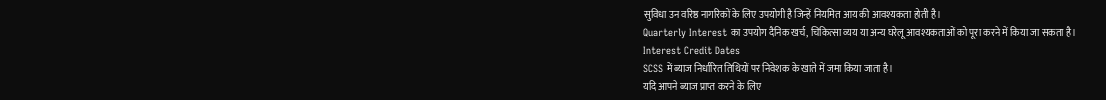सुविधा उन वरिष्ठ नागरिकों के लिए उपयोगी है जिन्हें नियमित आय की आवश्यकता होती है।
Quarterly Interest का उपयोग दैनिक खर्च, चिकित्सा व्यय या अन्य घरेलू आवश्यकताओं को पूरा करने में किया जा सकता है।
Interest Credit Dates
SCSS में ब्याज निर्धारित तिथियों पर निवेशक के खाते में जमा किया जाता है।
यदि आपने ब्याज प्राप्त करने के लिए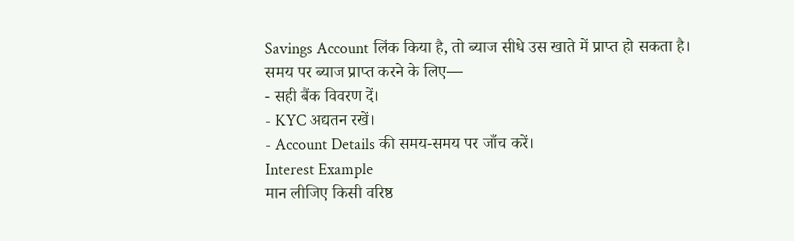Savings Account लिंक किया है, तो ब्याज सीधे उस खाते में प्राप्त हो सकता है।
समय पर ब्याज प्राप्त करने के लिए—
- सही बैंक विवरण दें।
- KYC अद्यतन रखें।
- Account Details की समय-समय पर जाँच करें।
Interest Example
मान लीजिए किसी वरिष्ठ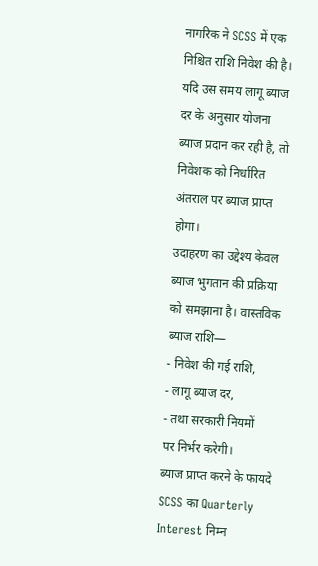नागरिक ने SCSS में एक निश्चित राशि निवेश की है।
यदि उस समय लागू ब्याज दर के अनुसार योजना ब्याज प्रदान कर रही है, तो निवेशक को निर्धारित अंतराल पर ब्याज प्राप्त होगा।
उदाहरण का उद्देश्य केवल ब्याज भुगतान की प्रक्रिया को समझाना है। वास्तविक ब्याज राशि—
- निवेश की गई राशि,
- लागू ब्याज दर,
- तथा सरकारी नियमों
पर निर्भर करेगी।
ब्याज प्राप्त करने के फायदे
SCSS का Quarterly Interest निम्न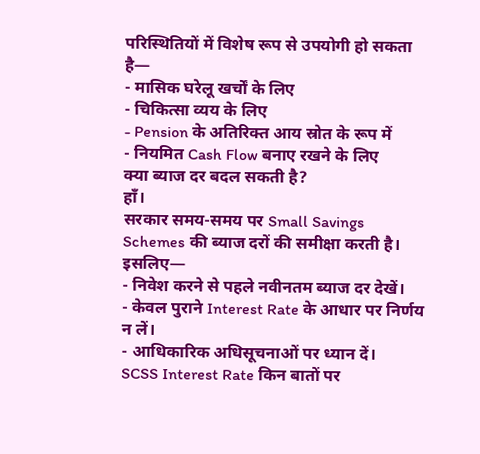परिस्थितियों में विशेष रूप से उपयोगी हो सकता है—
- मासिक घरेलू खर्चों के लिए
- चिकित्सा व्यय के लिए
- Pension के अतिरिक्त आय स्रोत के रूप में
- नियमित Cash Flow बनाए रखने के लिए
क्या ब्याज दर बदल सकती है?
हाँ।
सरकार समय-समय पर Small Savings Schemes की ब्याज दरों की समीक्षा करती है।
इसलिए—
- निवेश करने से पहले नवीनतम ब्याज दर देखें।
- केवल पुराने Interest Rate के आधार पर निर्णय न लें।
- आधिकारिक अधिसूचनाओं पर ध्यान दें।
SCSS Interest Rate किन बातों पर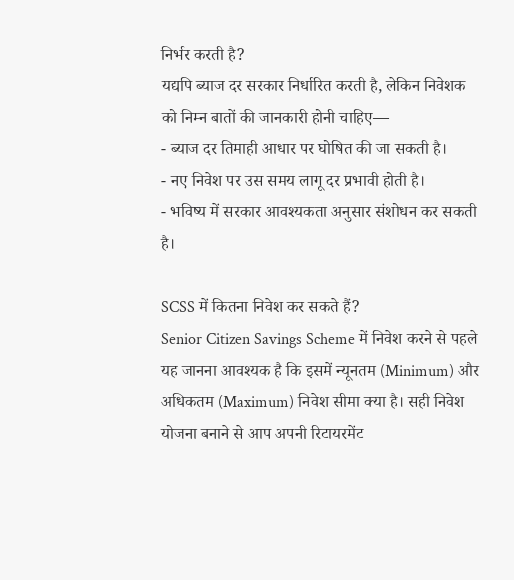निर्भर करती है?
यद्यपि ब्याज दर सरकार निर्धारित करती है, लेकिन निवेशक को निम्न बातों की जानकारी होनी चाहिए—
- ब्याज दर तिमाही आधार पर घोषित की जा सकती है।
- नए निवेश पर उस समय लागू दर प्रभावी होती है।
- भविष्य में सरकार आवश्यकता अनुसार संशोधन कर सकती है।

SCSS में कितना निवेश कर सकते हैं?
Senior Citizen Savings Scheme में निवेश करने से पहले यह जानना आवश्यक है कि इसमें न्यूनतम (Minimum) और अधिकतम (Maximum) निवेश सीमा क्या है। सही निवेश योजना बनाने से आप अपनी रिटायरमेंट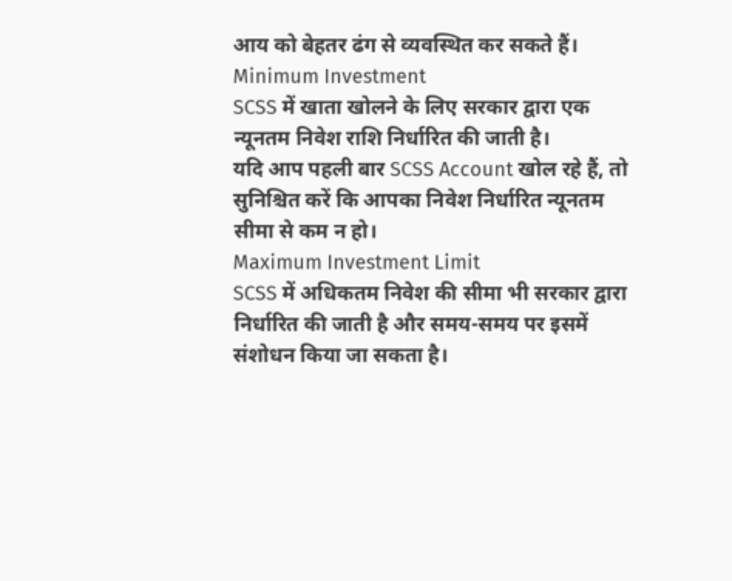आय को बेहतर ढंग से व्यवस्थित कर सकते हैं।
Minimum Investment
SCSS में खाता खोलने के लिए सरकार द्वारा एक न्यूनतम निवेश राशि निर्धारित की जाती है।
यदि आप पहली बार SCSS Account खोल रहे हैं, तो सुनिश्चित करें कि आपका निवेश निर्धारित न्यूनतम सीमा से कम न हो।
Maximum Investment Limit
SCSS में अधिकतम निवेश की सीमा भी सरकार द्वारा निर्धारित की जाती है और समय-समय पर इसमें संशोधन किया जा सकता है।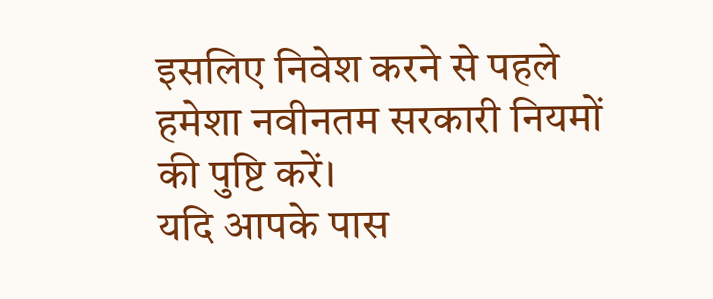इसलिए निवेश करने से पहले हमेशा नवीनतम सरकारी नियमों की पुष्टि करें।
यदि आपके पास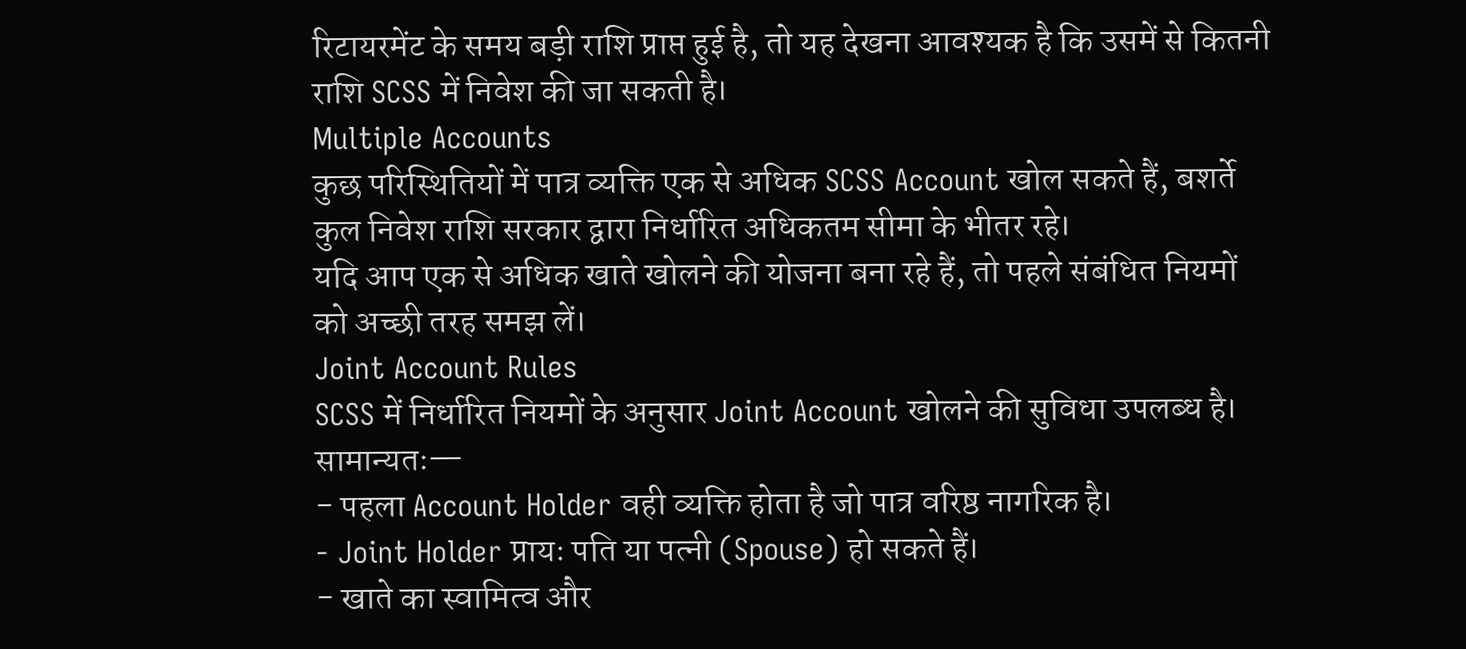रिटायरमेंट के समय बड़ी राशि प्राप्त हुई है, तो यह देखना आवश्यक है कि उसमें से कितनी राशि SCSS में निवेश की जा सकती है।
Multiple Accounts
कुछ परिस्थितियों में पात्र व्यक्ति एक से अधिक SCSS Account खोल सकते हैं, बशर्ते कुल निवेश राशि सरकार द्वारा निर्धारित अधिकतम सीमा के भीतर रहे।
यदि आप एक से अधिक खाते खोलने की योजना बना रहे हैं, तो पहले संबंधित नियमों को अच्छी तरह समझ लें।
Joint Account Rules
SCSS में निर्धारित नियमों के अनुसार Joint Account खोलने की सुविधा उपलब्ध है।
सामान्यतः—
- पहला Account Holder वही व्यक्ति होता है जो पात्र वरिष्ठ नागरिक है।
- Joint Holder प्रायः पति या पत्नी (Spouse) हो सकते हैं।
- खाते का स्वामित्व और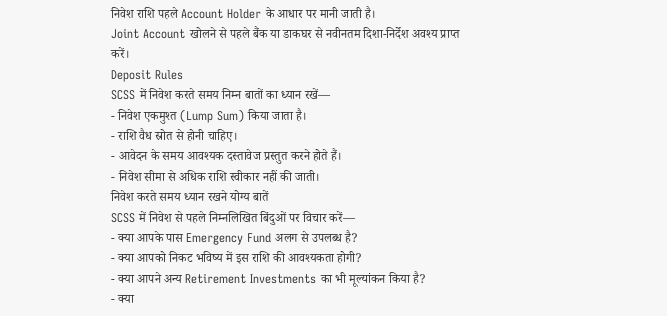निवेश राशि पहले Account Holder के आधार पर मानी जाती है।
Joint Account खोलने से पहले बैंक या डाकघर से नवीनतम दिशा-निर्देश अवश्य प्राप्त करें।
Deposit Rules
SCSS में निवेश करते समय निम्न बातों का ध्यान रखें—
- निवेश एकमुश्त (Lump Sum) किया जाता है।
- राशि वैध स्रोत से होनी चाहिए।
- आवेदन के समय आवश्यक दस्तावेज प्रस्तुत करने होते हैं।
- निवेश सीमा से अधिक राशि स्वीकार नहीं की जाती।
निवेश करते समय ध्यान रखने योग्य बातें
SCSS में निवेश से पहले निम्नलिखित बिंदुओं पर विचार करें—
- क्या आपके पास Emergency Fund अलग से उपलब्ध है?
- क्या आपको निकट भविष्य में इस राशि की आवश्यकता होगी?
- क्या आपने अन्य Retirement Investments का भी मूल्यांकन किया है?
- क्या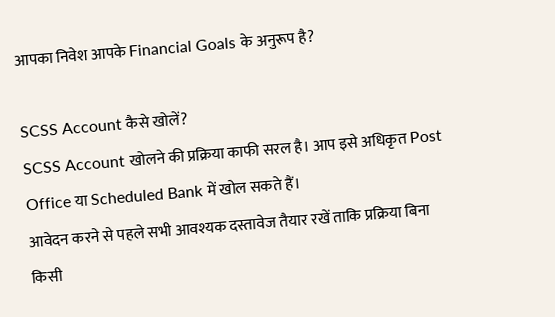आपका निवेश आपके Financial Goals के अनुरूप है?

SCSS Account कैसे खोलें?
SCSS Account खोलने की प्रक्रिया काफी सरल है। आप इसे अधिकृत Post Office या Scheduled Bank में खोल सकते हैं।
आवेदन करने से पहले सभी आवश्यक दस्तावेज तैयार रखें ताकि प्रक्रिया बिना किसी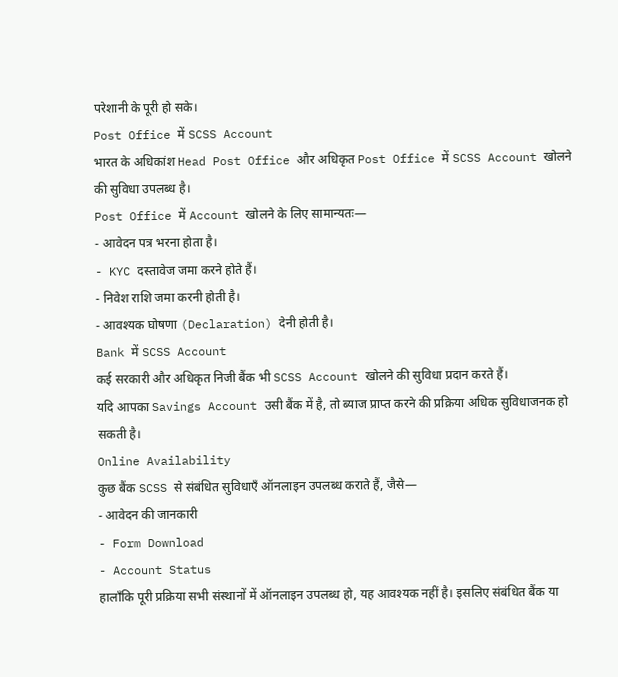परेशानी के पूरी हो सके।
Post Office में SCSS Account
भारत के अधिकांश Head Post Office और अधिकृत Post Office में SCSS Account खोलने की सुविधा उपलब्ध है।
Post Office में Account खोलने के लिए सामान्यतः—
- आवेदन पत्र भरना होता है।
- KYC दस्तावेज जमा करने होते हैं।
- निवेश राशि जमा करनी होती है।
- आवश्यक घोषणा (Declaration) देनी होती है।
Bank में SCSS Account
कई सरकारी और अधिकृत निजी बैंक भी SCSS Account खोलने की सुविधा प्रदान करते हैं।
यदि आपका Savings Account उसी बैंक में है, तो ब्याज प्राप्त करने की प्रक्रिया अधिक सुविधाजनक हो सकती है।
Online Availability
कुछ बैंक SCSS से संबंधित सुविधाएँ ऑनलाइन उपलब्ध कराते हैं, जैसे—
- आवेदन की जानकारी
- Form Download
- Account Status
हालाँकि पूरी प्रक्रिया सभी संस्थानों में ऑनलाइन उपलब्ध हो, यह आवश्यक नहीं है। इसलिए संबंधित बैंक या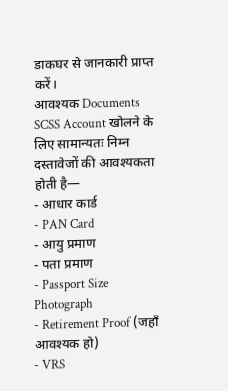डाकघर से जानकारी प्राप्त करें।
आवश्यक Documents
SCSS Account खोलने के लिए सामान्यतः निम्न दस्तावेजों की आवश्यकता होती है—
- आधार कार्ड
- PAN Card
- आयु प्रमाण
- पता प्रमाण
- Passport Size Photograph
- Retirement Proof (जहाँ आवश्यक हो)
- VRS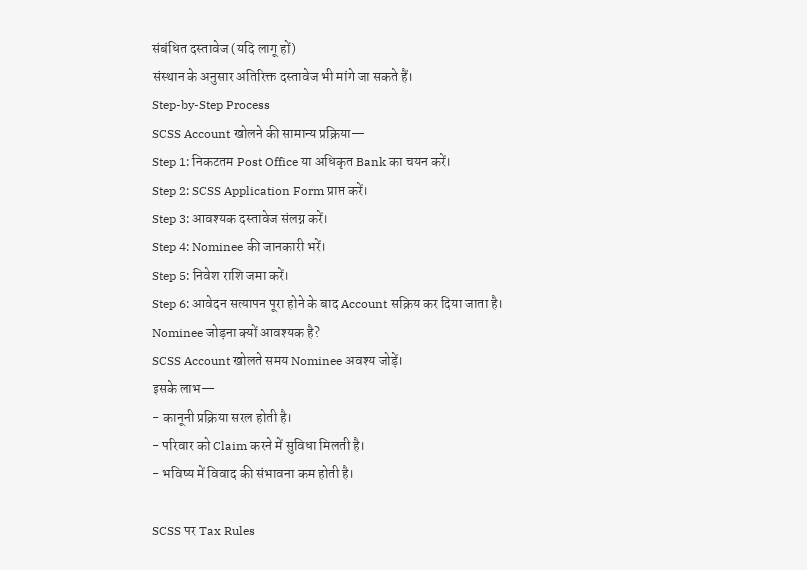संबंधित दस्तावेज (यदि लागू हों)
संस्थान के अनुसार अतिरिक्त दस्तावेज भी मांगे जा सकते हैं।
Step-by-Step Process
SCSS Account खोलने की सामान्य प्रक्रिया—
Step 1: निकटतम Post Office या अधिकृत Bank का चयन करें।
Step 2: SCSS Application Form प्राप्त करें।
Step 3: आवश्यक दस्तावेज संलग्न करें।
Step 4: Nominee की जानकारी भरें।
Step 5: निवेश राशि जमा करें।
Step 6: आवेदन सत्यापन पूरा होने के बाद Account सक्रिय कर दिया जाता है।
Nominee जोड़ना क्यों आवश्यक है?
SCSS Account खोलते समय Nominee अवश्य जोड़ें।
इसके लाभ—
- कानूनी प्रक्रिया सरल होती है।
- परिवार को Claim करने में सुविधा मिलती है।
- भविष्य में विवाद की संभावना कम होती है।

SCSS पर Tax Rules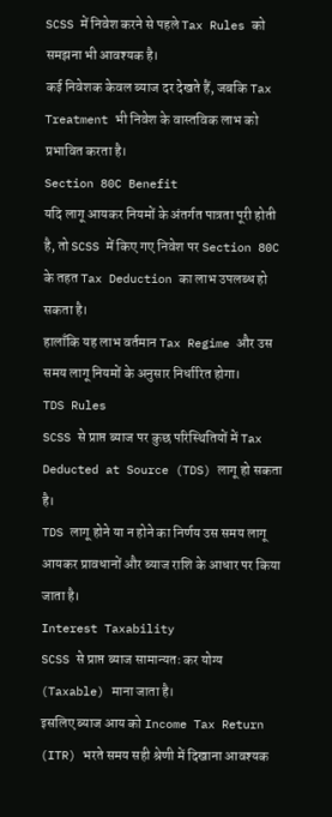SCSS में निवेश करने से पहले Tax Rules को समझना भी आवश्यक है।
कई निवेशक केवल ब्याज दर देखते हैं, जबकि Tax Treatment भी निवेश के वास्तविक लाभ को प्रभावित करता है।
Section 80C Benefit
यदि लागू आयकर नियमों के अंतर्गत पात्रता पूरी होती है, तो SCSS में किए गए निवेश पर Section 80C के तहत Tax Deduction का लाभ उपलब्ध हो सकता है।
हालाँकि यह लाभ वर्तमान Tax Regime और उस समय लागू नियमों के अनुसार निर्धारित होगा।
TDS Rules
SCSS से प्राप्त ब्याज पर कुछ परिस्थितियों में Tax Deducted at Source (TDS) लागू हो सकता है।
TDS लागू होने या न होने का निर्णय उस समय लागू आयकर प्रावधानों और ब्याज राशि के आधार पर किया जाता है।
Interest Taxability
SCSS से प्राप्त ब्याज सामान्यतः कर योग्य (Taxable) माना जाता है।
इसलिए ब्याज आय को Income Tax Return (ITR) भरते समय सही श्रेणी में दिखाना आवश्यक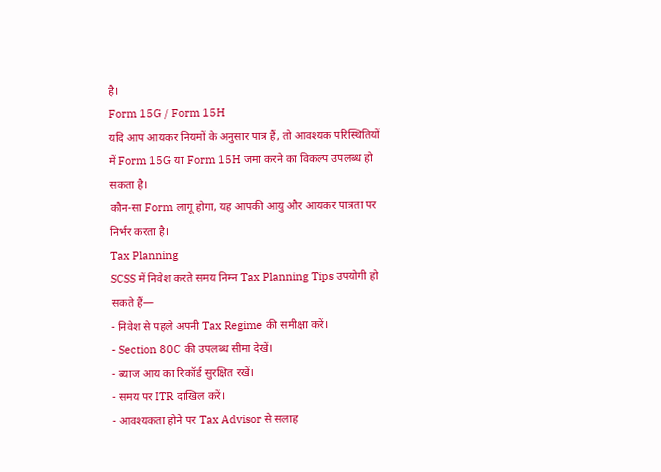है।
Form 15G / Form 15H
यदि आप आयकर नियमों के अनुसार पात्र हैं, तो आवश्यक परिस्थितियों में Form 15G या Form 15H जमा करने का विकल्प उपलब्ध हो सकता है।
कौन-सा Form लागू होगा, यह आपकी आयु और आयकर पात्रता पर निर्भर करता है।
Tax Planning
SCSS में निवेश करते समय निम्न Tax Planning Tips उपयोगी हो सकते हैं—
- निवेश से पहले अपनी Tax Regime की समीक्षा करें।
- Section 80C की उपलब्ध सीमा देखें।
- ब्याज आय का रिकॉर्ड सुरक्षित रखें।
- समय पर ITR दाखिल करें।
- आवश्यकता होने पर Tax Advisor से सलाह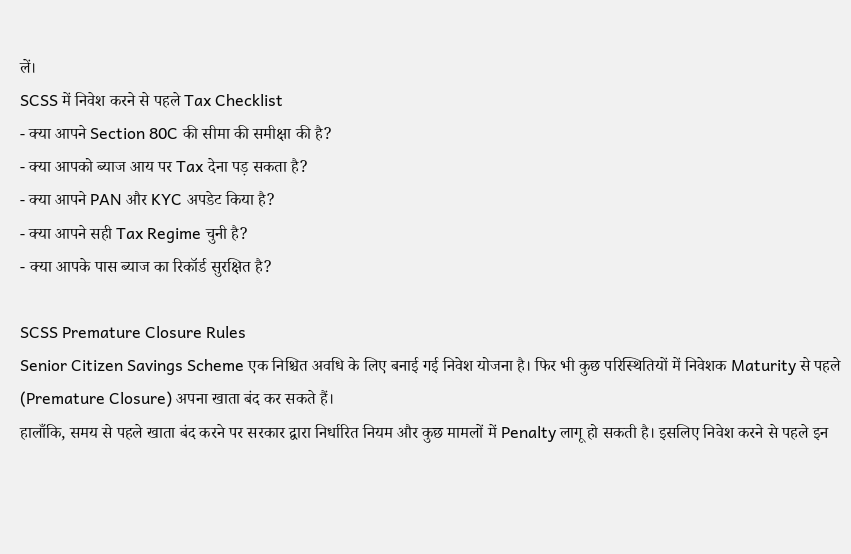लें।
SCSS में निवेश करने से पहले Tax Checklist
- क्या आपने Section 80C की सीमा की समीक्षा की है?
- क्या आपको ब्याज आय पर Tax देना पड़ सकता है?
- क्या आपने PAN और KYC अपडेट किया है?
- क्या आपने सही Tax Regime चुनी है?
- क्या आपके पास ब्याज का रिकॉर्ड सुरक्षित है?

SCSS Premature Closure Rules
Senior Citizen Savings Scheme एक निश्चित अवधि के लिए बनाई गई निवेश योजना है। फिर भी कुछ परिस्थितियों में निवेशक Maturity से पहले (Premature Closure) अपना खाता बंद कर सकते हैं।
हालाँकि, समय से पहले खाता बंद करने पर सरकार द्वारा निर्धारित नियम और कुछ मामलों में Penalty लागू हो सकती है। इसलिए निवेश करने से पहले इन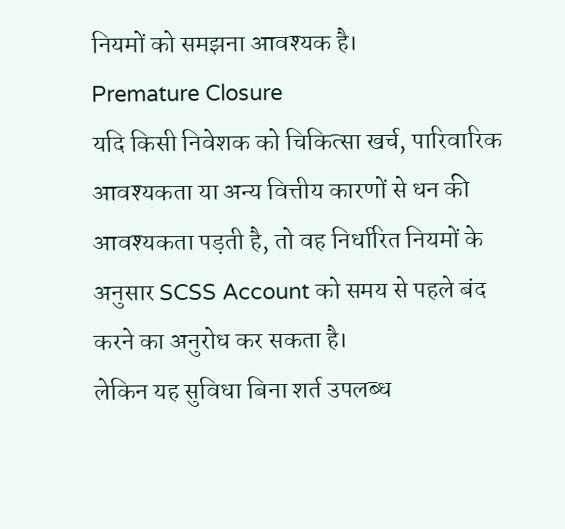नियमों को समझना आवश्यक है।
Premature Closure
यदि किसी निवेशक को चिकित्सा खर्च, पारिवारिक आवश्यकता या अन्य वित्तीय कारणों से धन की आवश्यकता पड़ती है, तो वह निर्धारित नियमों के अनुसार SCSS Account को समय से पहले बंद करने का अनुरोध कर सकता है।
लेकिन यह सुविधा बिना शर्त उपलब्ध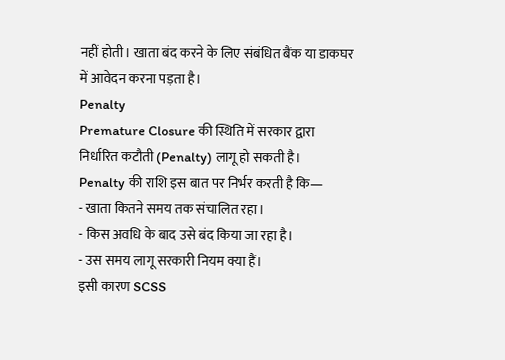नहीं होती। खाता बंद करने के लिए संबंधित बैंक या डाकघर में आवेदन करना पड़ता है।
Penalty
Premature Closure की स्थिति में सरकार द्वारा निर्धारित कटौती (Penalty) लागू हो सकती है।
Penalty की राशि इस बात पर निर्भर करती है कि—
- खाता कितने समय तक संचालित रहा।
- किस अवधि के बाद उसे बंद किया जा रहा है।
- उस समय लागू सरकारी नियम क्या हैं।
इसी कारण SCSS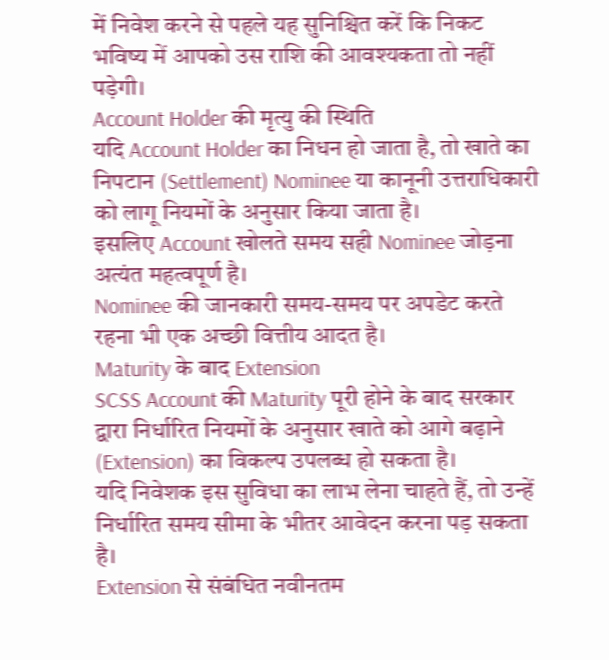में निवेश करने से पहले यह सुनिश्चित करें कि निकट भविष्य में आपको उस राशि की आवश्यकता तो नहीं पड़ेगी।
Account Holder की मृत्यु की स्थिति
यदि Account Holder का निधन हो जाता है, तो खाते का निपटान (Settlement) Nominee या कानूनी उत्तराधिकारी को लागू नियमों के अनुसार किया जाता है।
इसलिए Account खोलते समय सही Nominee जोड़ना अत्यंत महत्वपूर्ण है।
Nominee की जानकारी समय-समय पर अपडेट करते रहना भी एक अच्छी वित्तीय आदत है।
Maturity के बाद Extension
SCSS Account की Maturity पूरी होने के बाद सरकार द्वारा निर्धारित नियमों के अनुसार खाते को आगे बढ़ाने (Extension) का विकल्प उपलब्ध हो सकता है।
यदि निवेशक इस सुविधा का लाभ लेना चाहते हैं, तो उन्हें निर्धारित समय सीमा के भीतर आवेदन करना पड़ सकता है।
Extension से संबंधित नवीनतम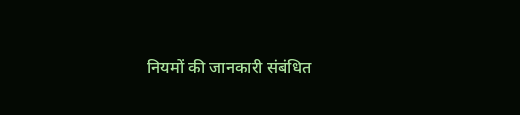नियमों की जानकारी संबंधित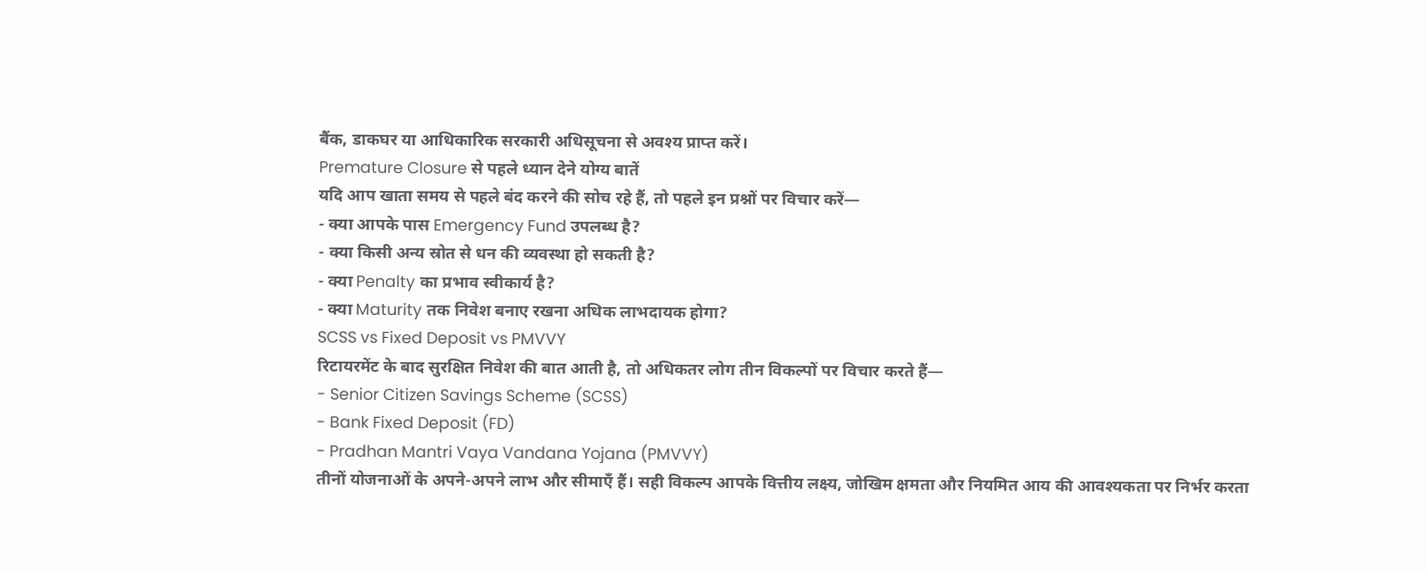बैंक, डाकघर या आधिकारिक सरकारी अधिसूचना से अवश्य प्राप्त करें।
Premature Closure से पहले ध्यान देने योग्य बातें
यदि आप खाता समय से पहले बंद करने की सोच रहे हैं, तो पहले इन प्रश्नों पर विचार करें—
- क्या आपके पास Emergency Fund उपलब्ध है?
- क्या किसी अन्य स्रोत से धन की व्यवस्था हो सकती है?
- क्या Penalty का प्रभाव स्वीकार्य है?
- क्या Maturity तक निवेश बनाए रखना अधिक लाभदायक होगा?
SCSS vs Fixed Deposit vs PMVVY
रिटायरमेंट के बाद सुरक्षित निवेश की बात आती है, तो अधिकतर लोग तीन विकल्पों पर विचार करते हैं—
- Senior Citizen Savings Scheme (SCSS)
- Bank Fixed Deposit (FD)
- Pradhan Mantri Vaya Vandana Yojana (PMVVY)
तीनों योजनाओं के अपने-अपने लाभ और सीमाएँ हैं। सही विकल्प आपके वित्तीय लक्ष्य, जोखिम क्षमता और नियमित आय की आवश्यकता पर निर्भर करता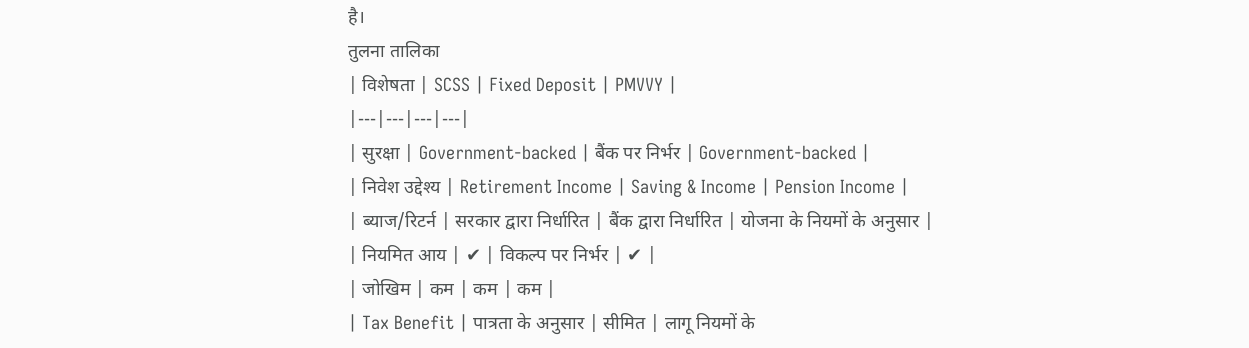है।
तुलना तालिका
| विशेषता | SCSS | Fixed Deposit | PMVVY |
|---|---|---|---|
| सुरक्षा | Government-backed | बैंक पर निर्भर | Government-backed |
| निवेश उद्देश्य | Retirement Income | Saving & Income | Pension Income |
| ब्याज/रिटर्न | सरकार द्वारा निर्धारित | बैंक द्वारा निर्धारित | योजना के नियमों के अनुसार |
| नियमित आय | ✔ | विकल्प पर निर्भर | ✔ |
| जोखिम | कम | कम | कम |
| Tax Benefit | पात्रता के अनुसार | सीमित | लागू नियमों के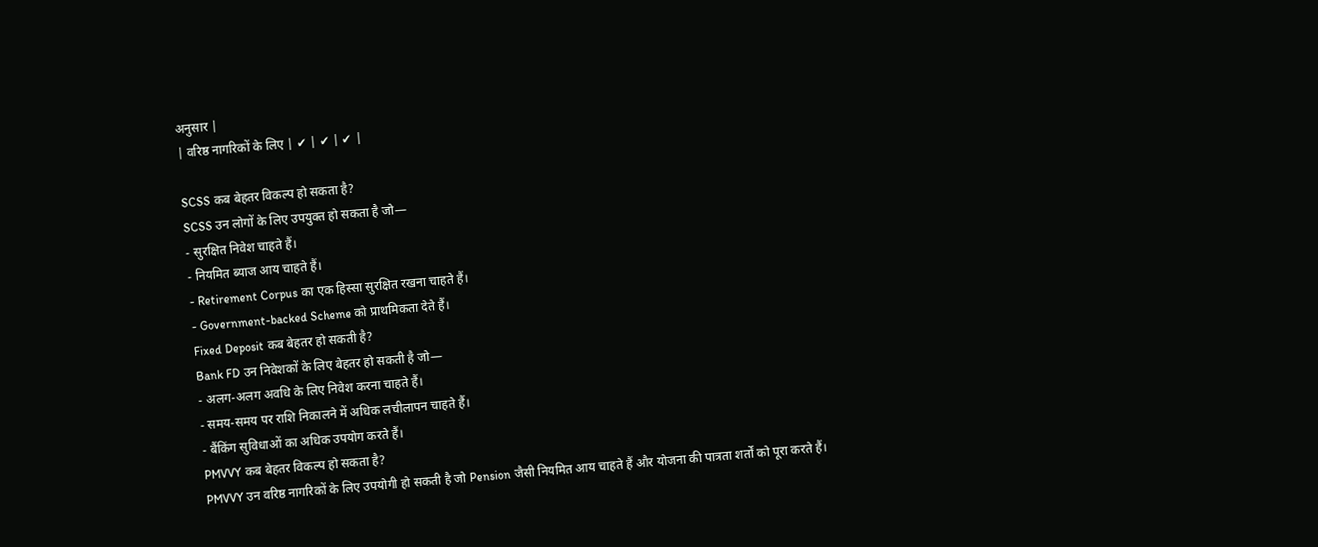अनुसार |
| वरिष्ठ नागरिकों के लिए | ✔ | ✔ | ✔ |

SCSS कब बेहतर विकल्प हो सकता है?
SCSS उन लोगों के लिए उपयुक्त हो सकता है जो—
- सुरक्षित निवेश चाहते हैं।
- नियमित ब्याज आय चाहते हैं।
- Retirement Corpus का एक हिस्सा सुरक्षित रखना चाहते हैं।
- Government-backed Scheme को प्राथमिकता देते हैं।
Fixed Deposit कब बेहतर हो सकती है?
Bank FD उन निवेशकों के लिए बेहतर हो सकती है जो—
- अलग-अलग अवधि के लिए निवेश करना चाहते हैं।
- समय-समय पर राशि निकालने में अधिक लचीलापन चाहते हैं।
- बैंकिंग सुविधाओं का अधिक उपयोग करते हैं।
PMVVY कब बेहतर विकल्प हो सकता है?
PMVVY उन वरिष्ठ नागरिकों के लिए उपयोगी हो सकती है जो Pension जैसी नियमित आय चाहते हैं और योजना की पात्रता शर्तों को पूरा करते हैं।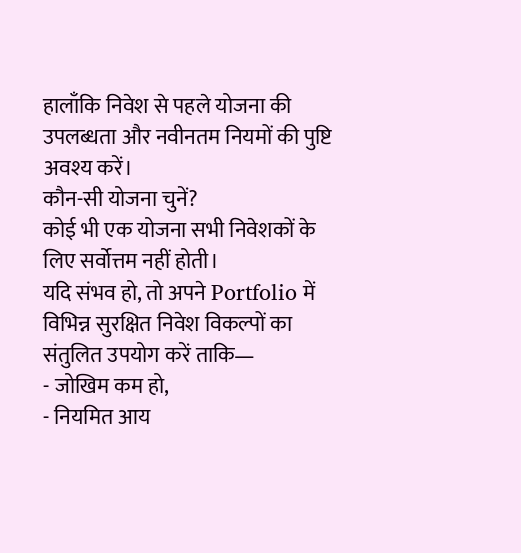हालाँकि निवेश से पहले योजना की उपलब्धता और नवीनतम नियमों की पुष्टि अवश्य करें।
कौन-सी योजना चुनें?
कोई भी एक योजना सभी निवेशकों के लिए सर्वोत्तम नहीं होती।
यदि संभव हो, तो अपने Portfolio में विभिन्न सुरक्षित निवेश विकल्पों का संतुलित उपयोग करें ताकि—
- जोखिम कम हो,
- नियमित आय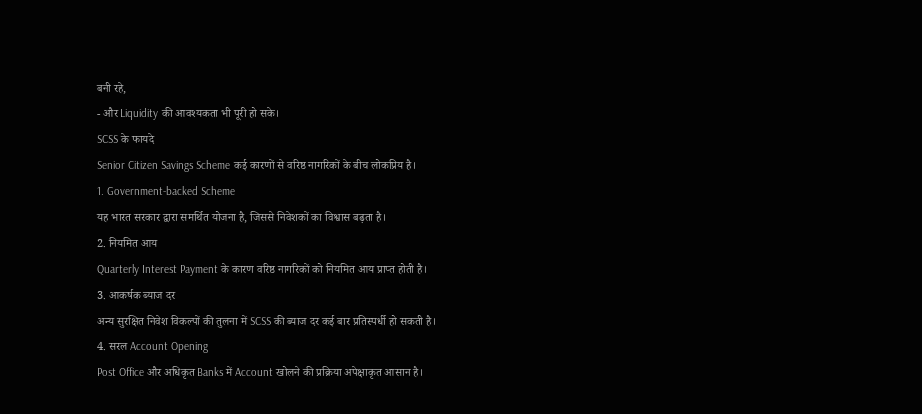बनी रहे,
- और Liquidity की आवश्यकता भी पूरी हो सके।
SCSS के फायदे
Senior Citizen Savings Scheme कई कारणों से वरिष्ठ नागरिकों के बीच लोकप्रिय है।
1. Government-backed Scheme
यह भारत सरकार द्वारा समर्थित योजना है, जिससे निवेशकों का विश्वास बढ़ता है।
2. नियमित आय
Quarterly Interest Payment के कारण वरिष्ठ नागरिकों को नियमित आय प्राप्त होती है।
3. आकर्षक ब्याज दर
अन्य सुरक्षित निवेश विकल्पों की तुलना में SCSS की ब्याज दर कई बार प्रतिस्पर्धी हो सकती है।
4. सरल Account Opening
Post Office और अधिकृत Banks में Account खोलने की प्रक्रिया अपेक्षाकृत आसान है।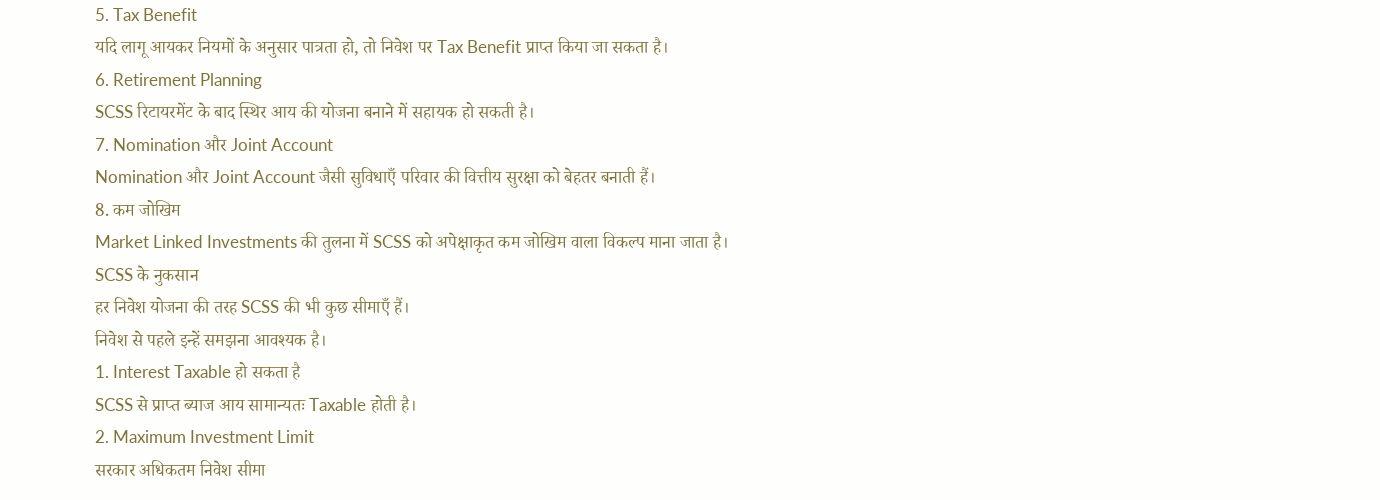5. Tax Benefit
यदि लागू आयकर नियमों के अनुसार पात्रता हो, तो निवेश पर Tax Benefit प्राप्त किया जा सकता है।
6. Retirement Planning
SCSS रिटायरमेंट के बाद स्थिर आय की योजना बनाने में सहायक हो सकती है।
7. Nomination और Joint Account
Nomination और Joint Account जैसी सुविधाएँ परिवार की वित्तीय सुरक्षा को बेहतर बनाती हैं।
8. कम जोखिम
Market Linked Investments की तुलना में SCSS को अपेक्षाकृत कम जोखिम वाला विकल्प माना जाता है।
SCSS के नुकसान
हर निवेश योजना की तरह SCSS की भी कुछ सीमाएँ हैं।
निवेश से पहले इन्हें समझना आवश्यक है।
1. Interest Taxable हो सकता है
SCSS से प्राप्त ब्याज आय सामान्यतः Taxable होती है।
2. Maximum Investment Limit
सरकार अधिकतम निवेश सीमा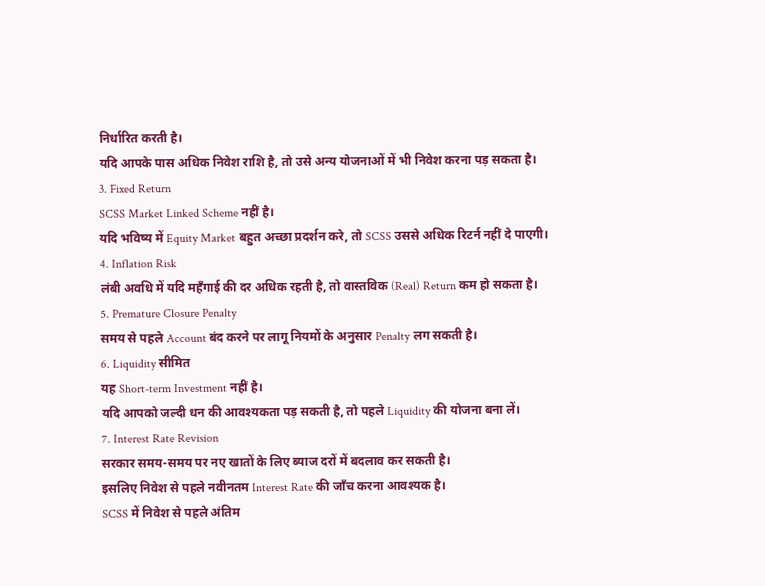निर्धारित करती है।
यदि आपके पास अधिक निवेश राशि है, तो उसे अन्य योजनाओं में भी निवेश करना पड़ सकता है।
3. Fixed Return
SCSS Market Linked Scheme नहीं है।
यदि भविष्य में Equity Market बहुत अच्छा प्रदर्शन करे, तो SCSS उससे अधिक रिटर्न नहीं दे पाएगी।
4. Inflation Risk
लंबी अवधि में यदि महँगाई की दर अधिक रहती है, तो वास्तविक (Real) Return कम हो सकता है।
5. Premature Closure Penalty
समय से पहले Account बंद करने पर लागू नियमों के अनुसार Penalty लग सकती है।
6. Liquidity सीमित
यह Short-term Investment नहीं है।
यदि आपको जल्दी धन की आवश्यकता पड़ सकती है, तो पहले Liquidity की योजना बना लें।
7. Interest Rate Revision
सरकार समय-समय पर नए खातों के लिए ब्याज दरों में बदलाव कर सकती है।
इसलिए निवेश से पहले नवीनतम Interest Rate की जाँच करना आवश्यक है।
SCSS में निवेश से पहले अंतिम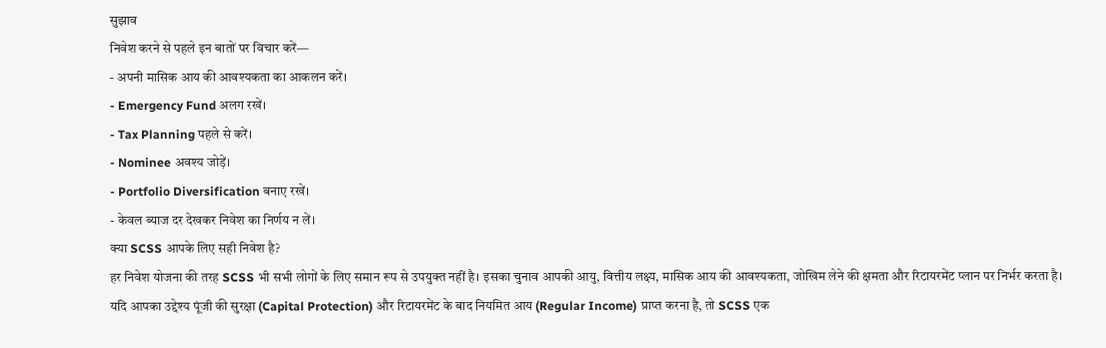सुझाव
निवेश करने से पहले इन बातों पर विचार करें—
- अपनी मासिक आय की आवश्यकता का आकलन करें।
- Emergency Fund अलग रखें।
- Tax Planning पहले से करें।
- Nominee अवश्य जोड़ें।
- Portfolio Diversification बनाए रखें।
- केवल ब्याज दर देखकर निवेश का निर्णय न लें।
क्या SCSS आपके लिए सही निवेश है?
हर निवेश योजना की तरह SCSS भी सभी लोगों के लिए समान रूप से उपयुक्त नहीं है। इसका चुनाव आपकी आयु, वित्तीय लक्ष्य, मासिक आय की आवश्यकता, जोखिम लेने की क्षमता और रिटायरमेंट प्लान पर निर्भर करता है।
यदि आपका उद्देश्य पूंजी की सुरक्षा (Capital Protection) और रिटायरमेंट के बाद नियमित आय (Regular Income) प्राप्त करना है, तो SCSS एक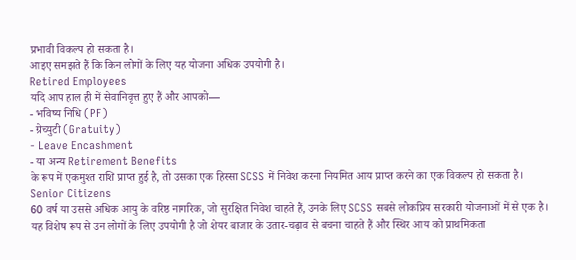प्रभावी विकल्प हो सकता है।
आइए समझते हैं कि किन लोगों के लिए यह योजना अधिक उपयोगी है।
Retired Employees
यदि आप हाल ही में सेवानिवृत्त हुए हैं और आपको—
- भविष्य निधि (PF)
- ग्रेच्युटी (Gratuity)
- Leave Encashment
- या अन्य Retirement Benefits
के रूप में एकमुश्त राशि प्राप्त हुई है, तो उसका एक हिस्सा SCSS में निवेश करना नियमित आय प्राप्त करने का एक विकल्प हो सकता है।
Senior Citizens
60 वर्ष या उससे अधिक आयु के वरिष्ठ नागरिक, जो सुरक्षित निवेश चाहते हैं, उनके लिए SCSS सबसे लोकप्रिय सरकारी योजनाओं में से एक है।
यह विशेष रूप से उन लोगों के लिए उपयोगी है जो शेयर बाजार के उतार-चढ़ाव से बचना चाहते हैं और स्थिर आय को प्राथमिकता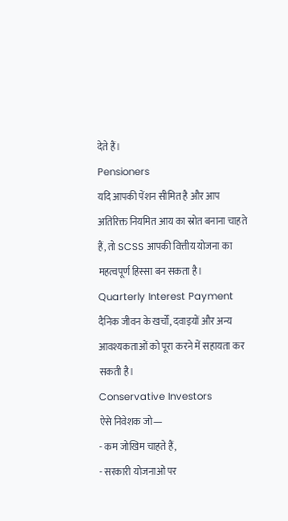देते हैं।
Pensioners
यदि आपकी पेंशन सीमित है और आप अतिरिक्त नियमित आय का स्रोत बनाना चाहते हैं, तो SCSS आपकी वित्तीय योजना का महत्वपूर्ण हिस्सा बन सकता है।
Quarterly Interest Payment दैनिक जीवन के खर्चों, दवाइयों और अन्य आवश्यकताओं को पूरा करने में सहायता कर सकती है।
Conservative Investors
ऐसे निवेशक जो—
- कम जोखिम चाहते हैं,
- सरकारी योजनाओं पर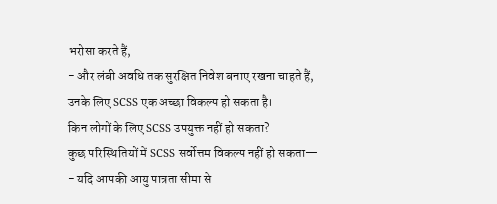भरोसा करते हैं,
- और लंबी अवधि तक सुरक्षित निवेश बनाए रखना चाहते हैं,
उनके लिए SCSS एक अच्छा विकल्प हो सकता है।
किन लोगों के लिए SCSS उपयुक्त नहीं हो सकता?
कुछ परिस्थितियों में SCSS सर्वोत्तम विकल्प नहीं हो सकता—
- यदि आपकी आयु पात्रता सीमा से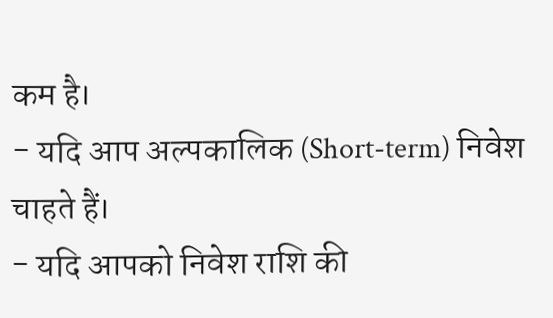कम है।
- यदि आप अल्पकालिक (Short-term) निवेश चाहते हैं।
- यदि आपको निवेश राशि की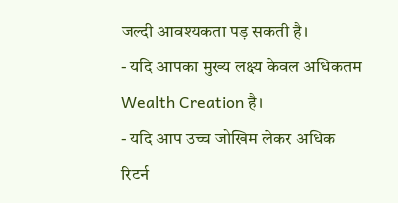जल्दी आवश्यकता पड़ सकती है।
- यदि आपका मुख्य लक्ष्य केवल अधिकतम Wealth Creation है।
- यदि आप उच्च जोखिम लेकर अधिक रिटर्न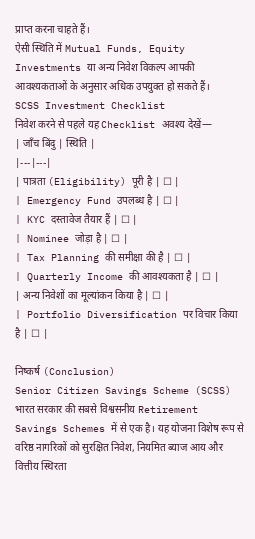प्राप्त करना चाहते हैं।
ऐसी स्थिति में Mutual Funds, Equity Investments या अन्य निवेश विकल्प आपकी आवश्यकताओं के अनुसार अधिक उपयुक्त हो सकते हैं।
SCSS Investment Checklist
निवेश करने से पहले यह Checklist अवश्य देखें—
| जाँच बिंदु | स्थिति |
|---|---|
| पात्रता (Eligibility) पूरी है | ☐ |
| Emergency Fund उपलब्ध है | ☐ |
| KYC दस्तावेज तैयार हैं | ☐ |
| Nominee जोड़ा है | ☐ |
| Tax Planning की समीक्षा की है | ☐ |
| Quarterly Income की आवश्यकता है | ☐ |
| अन्य निवेशों का मूल्यांकन किया है | ☐ |
| Portfolio Diversification पर विचार किया है | ☐ |

निष्कर्ष (Conclusion)
Senior Citizen Savings Scheme (SCSS) भारत सरकार की सबसे विश्वसनीय Retirement Savings Schemes में से एक है। यह योजना विशेष रूप से वरिष्ठ नागरिकों को सुरक्षित निवेश, नियमित ब्याज आय और वित्तीय स्थिरता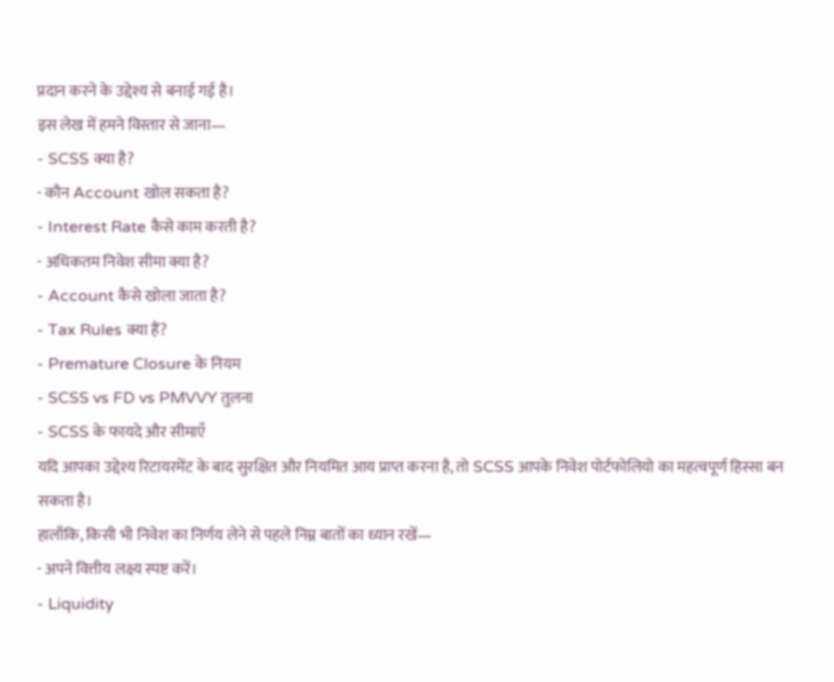प्रदान करने के उद्देश्य से बनाई गई है।
इस लेख में हमने विस्तार से जाना—
- SCSS क्या है?
- कौन Account खोल सकता है?
- Interest Rate कैसे काम करती है?
- अधिकतम निवेश सीमा क्या है?
- Account कैसे खोला जाता है?
- Tax Rules क्या हैं?
- Premature Closure के नियम
- SCSS vs FD vs PMVVY तुलना
- SCSS के फायदे और सीमाएँ
यदि आपका उद्देश्य रिटायरमेंट के बाद सुरक्षित और नियमित आय प्राप्त करना है, तो SCSS आपके निवेश पोर्टफोलियो का महत्वपूर्ण हिस्सा बन सकता है।
हालाँकि, किसी भी निवेश का निर्णय लेने से पहले निम्न बातों का ध्यान रखें—
- अपने वित्तीय लक्ष्य स्पष्ट करें।
- Liquidity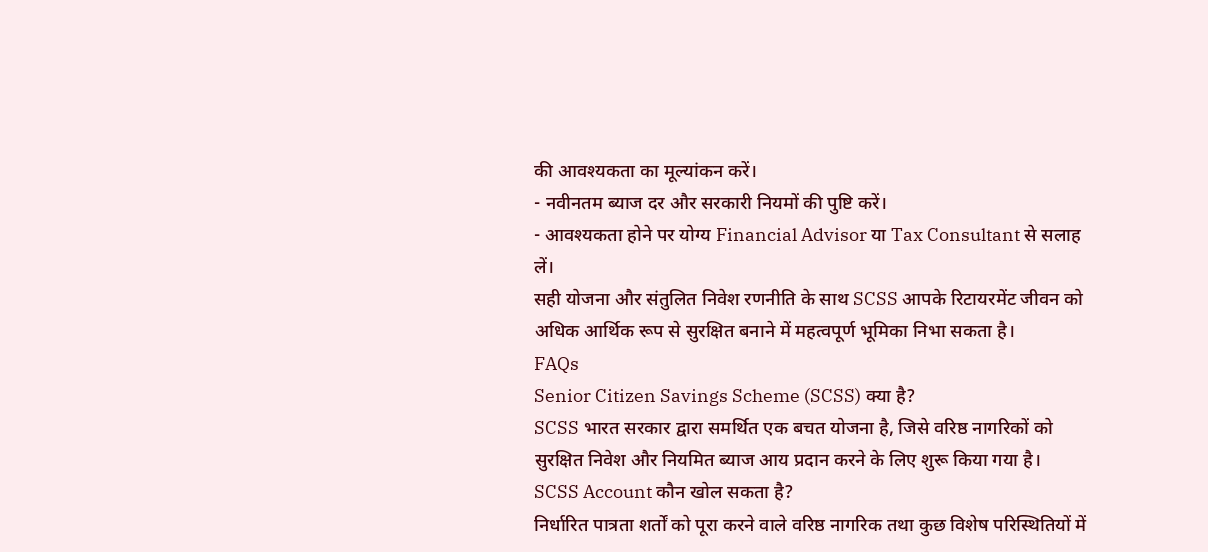की आवश्यकता का मूल्यांकन करें।
- नवीनतम ब्याज दर और सरकारी नियमों की पुष्टि करें।
- आवश्यकता होने पर योग्य Financial Advisor या Tax Consultant से सलाह लें।
सही योजना और संतुलित निवेश रणनीति के साथ SCSS आपके रिटायरमेंट जीवन को अधिक आर्थिक रूप से सुरक्षित बनाने में महत्वपूर्ण भूमिका निभा सकता है।
FAQs
Senior Citizen Savings Scheme (SCSS) क्या है?
SCSS भारत सरकार द्वारा समर्थित एक बचत योजना है, जिसे वरिष्ठ नागरिकों को सुरक्षित निवेश और नियमित ब्याज आय प्रदान करने के लिए शुरू किया गया है।
SCSS Account कौन खोल सकता है?
निर्धारित पात्रता शर्तों को पूरा करने वाले वरिष्ठ नागरिक तथा कुछ विशेष परिस्थितियों में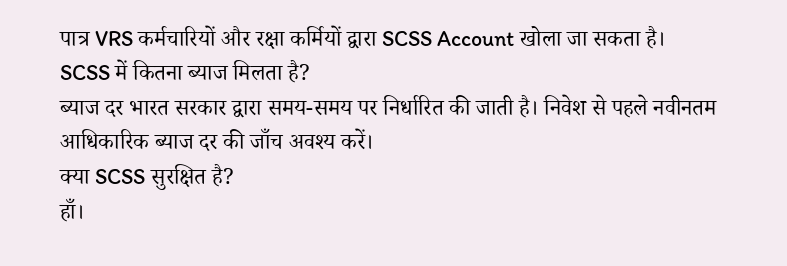पात्र VRS कर्मचारियों और रक्षा कर्मियों द्वारा SCSS Account खोला जा सकता है।
SCSS में कितना ब्याज मिलता है?
ब्याज दर भारत सरकार द्वारा समय-समय पर निर्धारित की जाती है। निवेश से पहले नवीनतम आधिकारिक ब्याज दर की जाँच अवश्य करें।
क्या SCSS सुरक्षित है?
हाँ।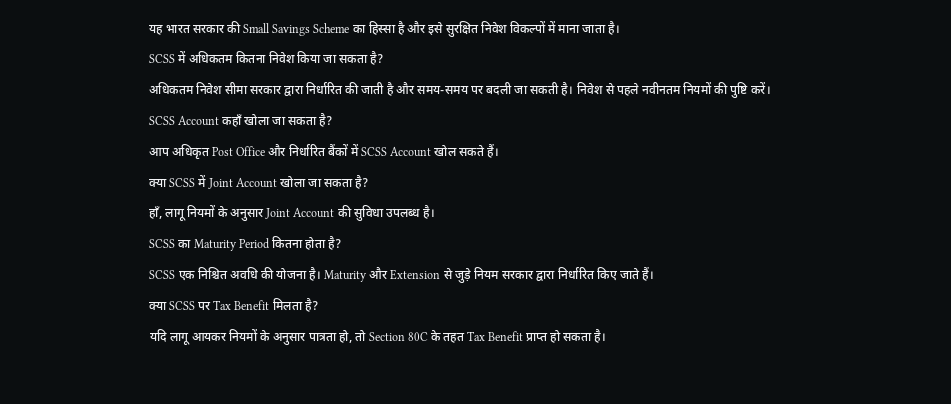यह भारत सरकार की Small Savings Scheme का हिस्सा है और इसे सुरक्षित निवेश विकल्पों में माना जाता है।
SCSS में अधिकतम कितना निवेश किया जा सकता है?
अधिकतम निवेश सीमा सरकार द्वारा निर्धारित की जाती है और समय-समय पर बदली जा सकती है। निवेश से पहले नवीनतम नियमों की पुष्टि करें।
SCSS Account कहाँ खोला जा सकता है?
आप अधिकृत Post Office और निर्धारित बैंकों में SCSS Account खोल सकते हैं।
क्या SCSS में Joint Account खोला जा सकता है?
हाँ, लागू नियमों के अनुसार Joint Account की सुविधा उपलब्ध है।
SCSS का Maturity Period कितना होता है?
SCSS एक निश्चित अवधि की योजना है। Maturity और Extension से जुड़े नियम सरकार द्वारा निर्धारित किए जाते हैं।
क्या SCSS पर Tax Benefit मिलता है?
यदि लागू आयकर नियमों के अनुसार पात्रता हो, तो Section 80C के तहत Tax Benefit प्राप्त हो सकता है।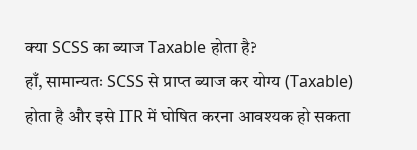क्या SCSS का ब्याज Taxable होता है?
हाँ, सामान्यतः SCSS से प्राप्त ब्याज कर योग्य (Taxable) होता है और इसे ITR में घोषित करना आवश्यक हो सकता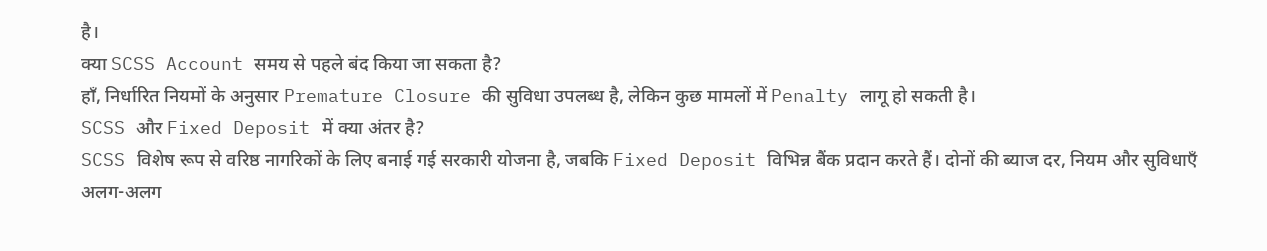है।
क्या SCSS Account समय से पहले बंद किया जा सकता है?
हाँ, निर्धारित नियमों के अनुसार Premature Closure की सुविधा उपलब्ध है, लेकिन कुछ मामलों में Penalty लागू हो सकती है।
SCSS और Fixed Deposit में क्या अंतर है?
SCSS विशेष रूप से वरिष्ठ नागरिकों के लिए बनाई गई सरकारी योजना है, जबकि Fixed Deposit विभिन्न बैंक प्रदान करते हैं। दोनों की ब्याज दर, नियम और सुविधाएँ अलग-अलग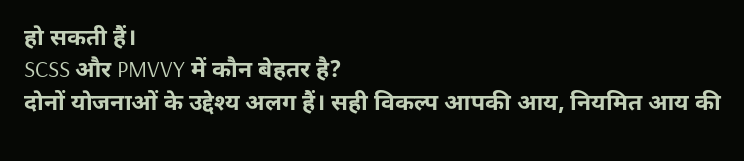हो सकती हैं।
SCSS और PMVVY में कौन बेहतर है?
दोनों योजनाओं के उद्देश्य अलग हैं। सही विकल्प आपकी आय, नियमित आय की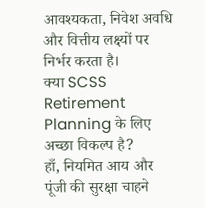आवश्यकता, निवेश अवधि और वित्तीय लक्ष्यों पर निर्भर करता है।
क्या SCSS Retirement Planning के लिए अच्छा विकल्प है?
हाँ, नियमित आय और पूंजी की सुरक्षा चाहने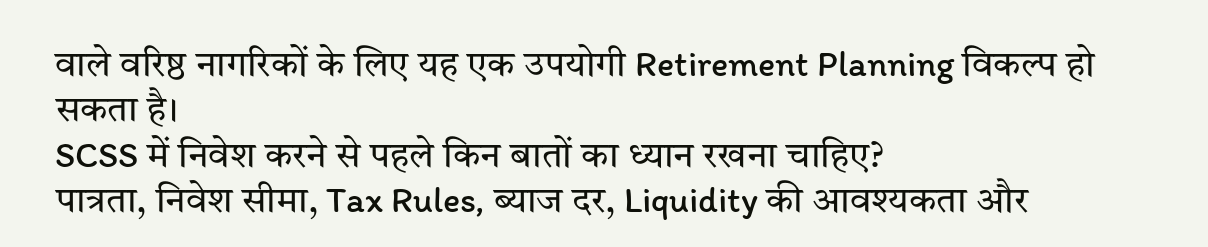वाले वरिष्ठ नागरिकों के लिए यह एक उपयोगी Retirement Planning विकल्प हो सकता है।
SCSS में निवेश करने से पहले किन बातों का ध्यान रखना चाहिए?
पात्रता, निवेश सीमा, Tax Rules, ब्याज दर, Liquidity की आवश्यकता और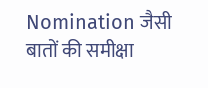Nomination जैसी बातों की समीक्षा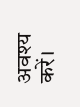अवश्य करें।